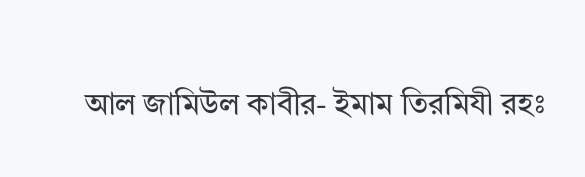আল জামিউল কাবীর- ইমাম তিরমিযী রহঃ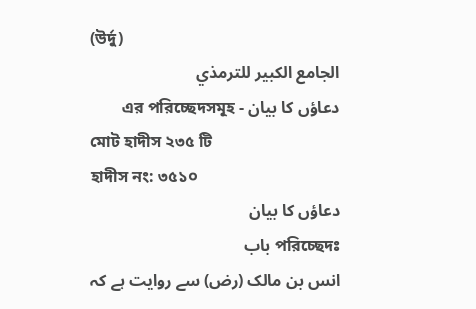(উর্দু)
الجامع الكبير للترمذي
دعاؤں کا بیان - এর পরিচ্ছেদসমূহ
মোট হাদীস ২৩৫ টি
হাদীস নং: ৩৫১০
دعاؤں کا بیان
পরিচ্ছেদঃ باب
انس بن مالک (رض) سے روایت ہے کہ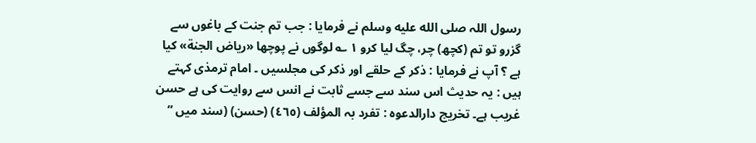رسول اللہ صلى الله عليه وسلم نے فرمایا : جب تم جنت کے باغوں سے گزرو تو تم (کچھ) چر، چگ لیا کرو ١ ؎ لوگوں نے پوچھا «رياض الجنة» کیا ہے ؟ آپ نے فرمایا : ذکر کے حلقے اور ذکر کی مجلسیں ۔ امام ترمذی کہتے ہیں : یہ حدیث اس سند سے جسے ثابت نے انس سے روایت کی ہے حسن غریب ہے۔ تخریج دارالدعوہ : تفرد بہ المؤلف (٤٦٥) (حسن) (سند میں ”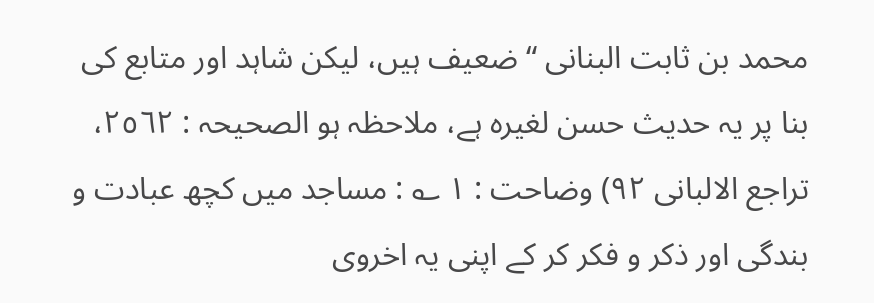محمد بن ثابت البنانی “ ضعیف ہیں، لیکن شاہد اور متابع کی بنا پر یہ حدیث حسن لغیرہ ہے، ملاحظہ ہو الصحیحہ : ٢٥٦٢، تراجع الالبانی ٩٢) وضاحت : ١ ؎ : مساجد میں کچھ عبادت و بندگی اور ذکر و فکر کر کے اپنی یہ اخروی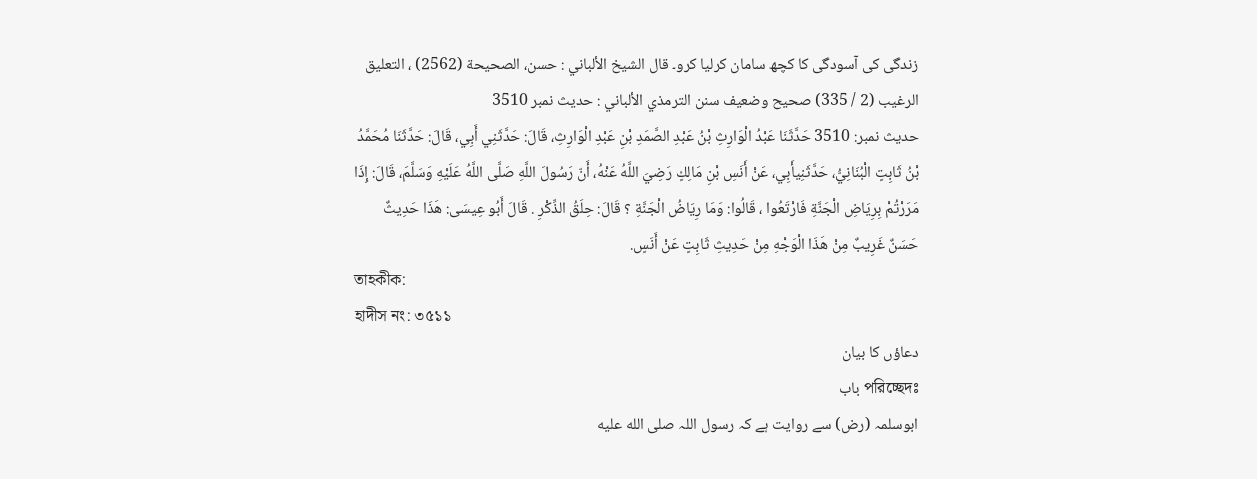زندگی کی آسودگی کا کچھ سامان کرلیا کرو۔ قال الشيخ الألباني : حسن، الصحيحة (2562) ، التعليق الرغيب (2 / 335) صحيح وضعيف سنن الترمذي الألباني : حديث نمبر 3510
حدیث نمبر: 3510 حَدَّثَنَا عَبْدُ الْوَارِثِ بْنُ عَبْدِ الصَّمَدِ بْنِ عَبْدِ الْوَارِثِ، قَالَ: حَدَّثَنِي أَبِي، قَالَ: حَدَّثَنَا مُحَمَّدُ بْنُ ثَابِتٍ الْبُنَانِيُّ، حَدَّثَنِيأَبِي، عَنْ أَنَسِ بْنِ مَالِكٍ رَضِيَ اللَّهُ عَنْهُ، أَنّ رَسُولَ اللَّهِ صَلَّى اللَّهُ عَلَيْهِ وَسَلَّمَ، قَالَ: إِذَا مَرَرْتُمْ بِرِيَاضِ الْجَنَّةِ فَارْتَعُوا ، قَالُوا: وَمَا رِيَاضُ الْجَنَّةِ ؟ قَالَ: حِلَقُ الذِّكْرِ . قَالَ أَبُو عِيسَى: هَذَا حَدِيثٌ حَسَنٌ غَرِيبٌ مِنْ هَذَا الْوَجْهِ مِنْ حَدِيثِ ثَابِتٍ عَنْ أَنَسٍ.
তাহকীক:
হাদীস নং: ৩৫১১
دعاؤں کا بیان
পরিচ্ছেদঃ باب
ابوسلمہ (رض) سے روایت ہے کہ رسول اللہ صلى الله عليه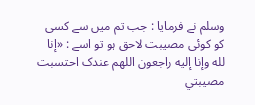وسلم نے فرمایا : جب تم میں سے کسی کو کوئی مصیبت لاحق ہو تو اسے : «إنا لله وإنا إليه راجعون اللهم عندک احتسبت مصيبتي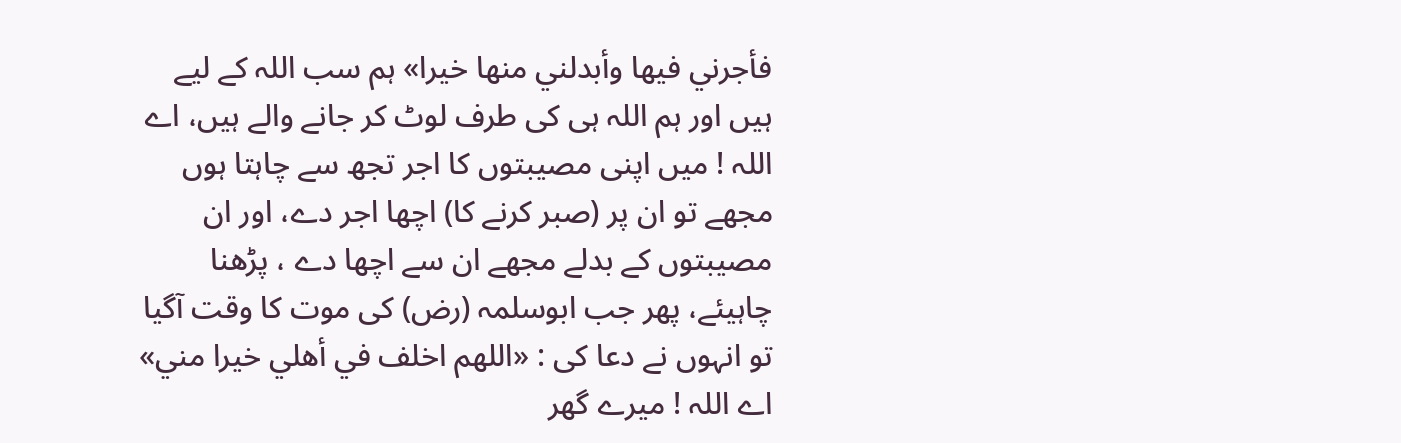فأجرني فيها وأبدلني منها خيرا» ہم سب اللہ کے لیے ہیں اور ہم اللہ ہی کی طرف لوٹ کر جانے والے ہیں، اے اللہ ! میں اپنی مصیبتوں کا اجر تجھ سے چاہتا ہوں مجھے تو ان پر (صبر کرنے کا) اچھا اجر دے، اور ان مصیبتوں کے بدلے مجھے ان سے اچھا دے ، پڑھنا چاہیئے، پھر جب ابوسلمہ (رض) کی موت کا وقت آگیا تو انہوں نے دعا کی : «اللهم اخلف في أهلي خيرا مني» اے اللہ ! میرے گھر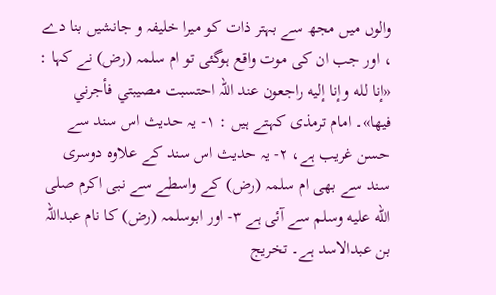والوں میں مجھ سے بہتر ذات کو میرا خلیفہ و جانشیں بنا دے ، اور جب ان کی موت واقع ہوگئی تو ام سلمہ (رض) نے کہا : «إنا لله وإنا إليه راجعون عند اللہ احتسبت مصيبتي فأجرني فيها»۔ امام ترمذی کہتے ہیں : ١- یہ حدیث اس سند سے حسن غریب ہے، ٢- یہ حدیث اس سند کے علاوہ دوسری سند سے بھی ام سلمہ (رض) کے واسطے سے نبی اکرم صلى الله عليه وسلم سے آئی ہے ٣- اور ابوسلمہ (رض) کا نام عبداللہ بن عبدالاسد ہے۔ تخریج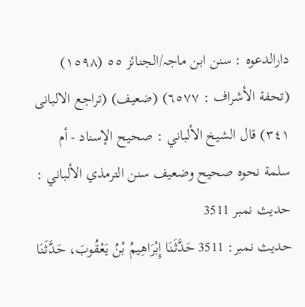دارالدعوہ : سنن ابن ماجہ/الجنائز ٥٥ (١٥٩٨) (تحفة الأشراف : ٦٥٧٧) (ضعیف) (تراجع الالبانی ٣٤١) قال الشيخ الألباني : صحيح الإسناد - أم سلمة نحوه صحيح وضعيف سنن الترمذي الألباني : حديث نمبر 3511
حدیث نمبر: 3511 حَدَّثَنَا إِبْرَاهِيمُ بْنُ يَعْقُوبَ، حَدَّثَنَا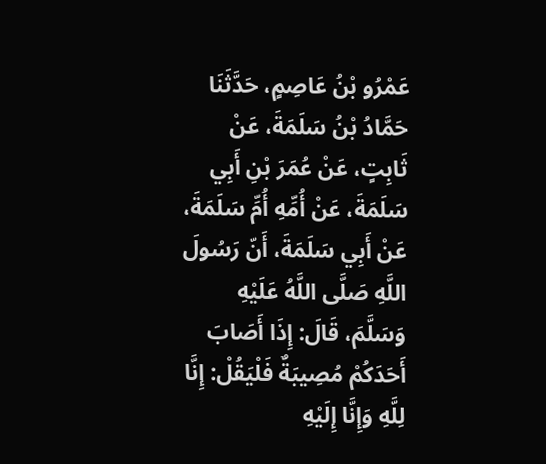عَمْرُو بْنُ عَاصِمٍ، حَدَّثَنَا حَمَّادُ بْنُ سَلَمَةَ، عَنْ ثَابِتٍ، عَنْ عُمَرَ بْنِ أَبِي سَلَمَةَ، عَنْ أُمِّهِ أُمِّ سَلَمَةَ، عَنْ أَبِي سَلَمَةَ، أَنّ رَسُولَ اللَّهِ صَلَّى اللَّهُ عَلَيْهِ وَسَلَّمَ، قَالَ: إِذَا أَصَابَ أَحَدَكُمْ مُصِيبَةٌ فَلْيَقُلْ: إِنَّا لِلَّهِ وَإِنَّا إِلَيْهِ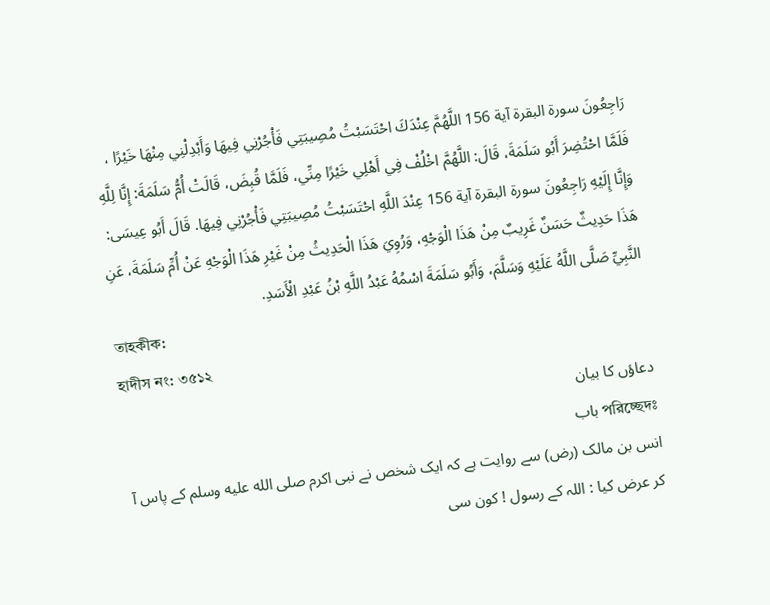رَاجِعُونَ سورة البقرة آية 156 اللَّهُمَّ عِنْدَكَ احْتَسَبْتُ مُصِيبَتِي فَأْجُرْنِي فِيهَا وَأَبْدِلْنِي مِنْهَا خَيْرًا ، فَلَمَّا احْتُضِرَ أَبُو سَلَمَةَ، قَالَ: اللَّهُمَّ اخْلُفْ فِي أَهْلِي خَيْرًا مِنِّي، فَلَمَّا قُبِضَ، قَالَتْ أُمُّ سَلَمَةَ: إِنَّا لِلَّهِ وَإِنَّا إِلَيْهِ رَاجِعُونَ سورة البقرة آية 156 عِنْدَ اللَّهِ احْتَسَبْتُ مُصِيبَتِي فَأْجُرْنِي فِيهَا. قَالَ أَبُو عِيسَى: هَذَا حَدِيثٌ حَسَنٌ غَرِيبٌ مِنْ هَذَا الْوَجْهِ، وَرُوِيَ هَذَا الْحَدِيثُ مِنْ غَيْرِ هَذَا الْوَجْهِ عَنْ أُمِّ سَلَمَةَ، عَنِ النَّبِيِّ صَلَّى اللَّهُ عَلَيْهِ وَسَلَّمَ، وَأَبُو سَلَمَةَ اسْمُهُ عَبْدُ اللَّهِ بْنُ عَبْدِ الْأَسَدِ.
তাহকীক:
হাদীস নং: ৩৫১২
دعاؤں کا بیان
পরিচ্ছেদঃ باب
انس بن مالک (رض) سے روایت ہے کہ ایک شخص نے نبی اکرم صلى الله عليه وسلم کے پاس آ کر عرض کیا : اللہ کے رسول ! کون سی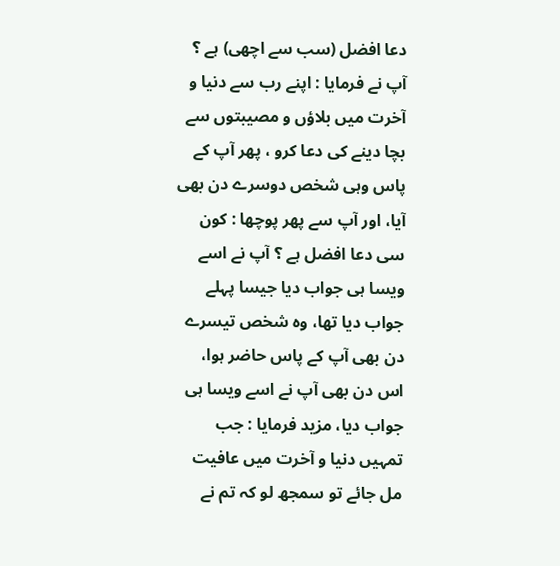دعا افضل (سب سے اچھی) ہے ؟ آپ نے فرمایا : اپنے رب سے دنیا و آخرت میں بلاؤں و مصیبتوں سے بچا دینے کی دعا کرو ، پھر آپ کے پاس وہی شخص دوسرے دن بھی آیا، اور آپ سے پھر پوچھا : کون سی دعا افضل ہے ؟ آپ نے اسے ویسا ہی جواب دیا جیسا پہلے جواب دیا تھا، وہ شخص تیسرے دن بھی آپ کے پاس حاضر ہوا، اس دن بھی آپ نے اسے ویسا ہی جواب دیا، مزید فرمایا : جب تمہیں دنیا و آخرت میں عافیت مل جائے تو سمجھ لو کہ تم نے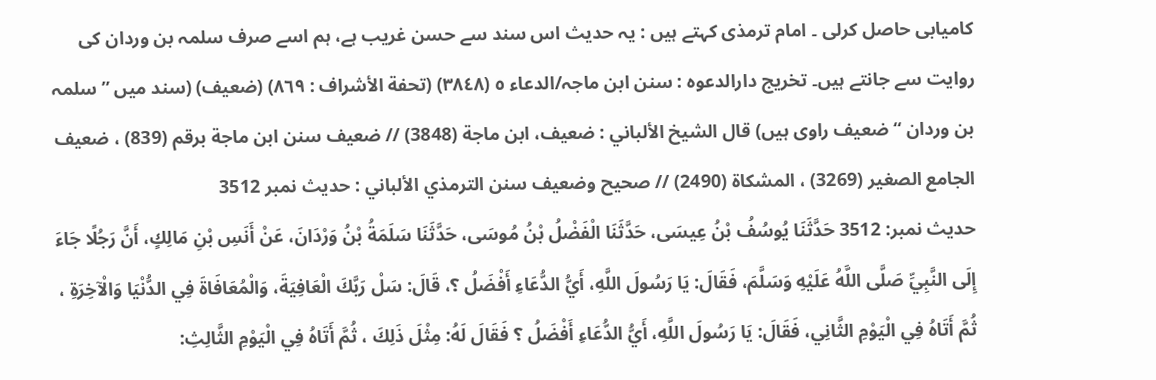کامیابی حاصل کرلی ۔ امام ترمذی کہتے ہیں : یہ حدیث اس سند سے حسن غریب ہے، ہم اسے صرف سلمہ بن وردان کی روایت سے جانتے ہیں۔ تخریج دارالدعوہ : سنن ابن ماجہ/الدعاء ٥ (٣٨٤٨) (تحفة الأشراف : ٨٦٩) (ضعیف) (سند میں ” سلمہ بن وردان “ ضعیف راوی ہیں) قال الشيخ الألباني : ضعيف، ابن ماجة (3848) // ضعيف سنن ابن ماجة برقم (839) ، ضعيف الجامع الصغير (3269) ، المشکاة (2490) // صحيح وضعيف سنن الترمذي الألباني : حديث نمبر 3512
حدیث نمبر: 3512 حَدَّثَنَا يُوسُفُ بْنُ عِيسَى، حَدَّثَنَا الْفَضْلُ بْنُ مُوسَى، حَدَّثَنَا سَلَمَةُ بْنُ وَرْدَانَ، عَنْ أَنَسِ بْنِ مَالِكٍ، أَنَّ رَجُلًا جَاءَ إِلَى النَّبِيِّ صَلَّى اللَّهُ عَلَيْهِ وَسَلَّمَ، فَقَالَ: يَا رَسُولَ اللَّهِ، أَيُّ الدُّعَاءِ أَفْضَلُ ؟، قَالَ: سَلْ رَبَّكَ الْعَافِيَةَ، وَالْمُعَافَاةَ فِي الدُّنْيَا وَالْآخِرَةِ ، ثُمَّ أَتَاهُ فِي الْيَوْمِ الثَّانِي، فَقَالَ: يَا رَسُولَ اللَّهِ، أَيُّ الدُّعَاءِ أَفْضَلُ ؟ فَقَالَ لَهُ: مِثْلَ ذَلِكَ ، ثُمَّ أَتَاهُ فِي الْيَوْمِ الثَّالِثِ: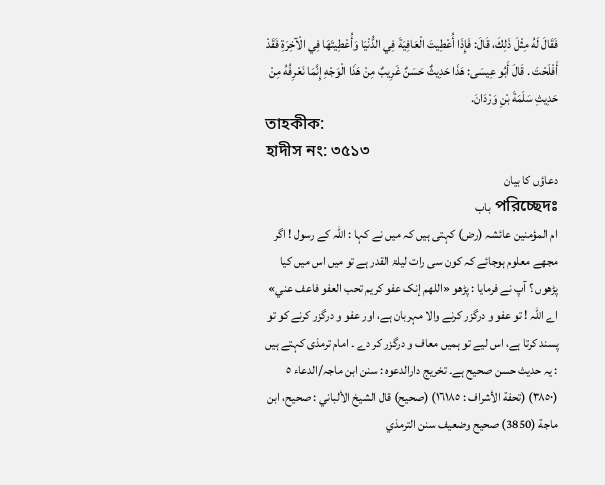فَقَالَ لَهُ مِثْلَ ذَلِكَ، قَالَ: فَإِذَا أُعْطِيتَ الْعَافِيَةَ فِي الدُّنْيَا وَأُعْطِيتَهَا فِي الْآخِرَةِ فَقَدْ أَفْلَحْتَ . قَالَ أَبُو عِيسَى: هَذَا حَدِيثٌ حَسَنٌ غَرِيبٌ مِنْ هَذَا الْوَجْهِ إِنَّمَا نَعْرِفُهُ مِنْ حَدِيثِ سَلَمَةَ بْنِ وَرْدَانَ.
তাহকীক:
হাদীস নং: ৩৫১৩
دعاؤں کا بیان
পরিচ্ছেদঃ باب
ام المؤمنین عائشہ (رض) کہتی ہیں کہ میں نے کہا : اللہ کے رسول ! اگر مجھے معلوم ہوجائے کہ کون سی رات لیلۃ القدر ہے تو میں اس میں کیا پڑھوں ؟ آپ نے فرمایا : پڑھو «اللهم إنک عفو کريم تحب العفو فاعف عني» اے اللہ ! تو عفو و درگزر کرنے والا مہربان ہے، اور عفو و درگزر کرنے کو تو پسند کرتا ہے، اس لیے تو ہمیں معاف و درگزر کر دے ۔ امام ترمذی کہتے ہیں : یہ حدیث حسن صحیح ہے۔ تخریج دارالدعوہ : سنن ابن ماجہ/الدعاء ٥ (٣٨٥٠) (تحفة الأشراف : ١٦١٨٥) (صحیح) قال الشيخ الألباني : صحيح، ابن ماجة (3850) صحيح وضعيف سنن الترمذي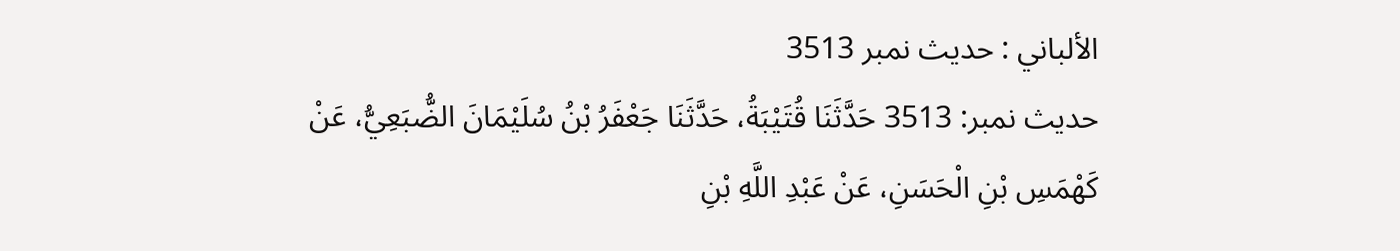الألباني : حديث نمبر 3513
حدیث نمبر: 3513 حَدَّثَنَا قُتَيْبَةُ، حَدَّثَنَا جَعْفَرُ بْنُ سُلَيْمَانَ الضُّبَعِيُّ، عَنْ كَهْمَسِ بْنِ الْحَسَنِ، عَنْ عَبْدِ اللَّهِ بْنِ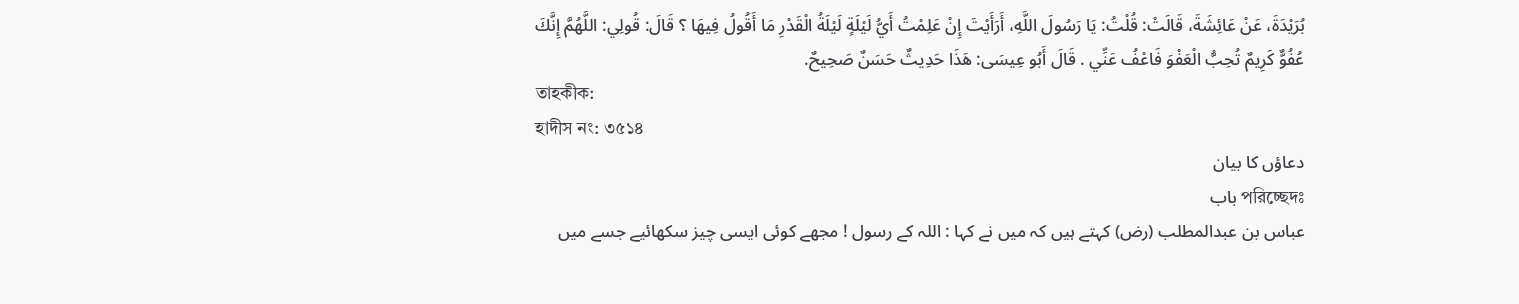بُرَيْدَةَ، عَنْ عَائِشَةَ، قَالَتْ: قُلْتُ: يَا رَسُولَ اللَّهِ، أَرَأَيْتَ إِنْ عَلِمْتُ أَيُّ لَيْلَةٍ لَيْلَةُ الْقَدْرِ مَا أَقُولُ فِيهَا ؟ قَالَ: قُولِي: اللَّهُمَّ إِنَّكَ عُفُوٌّ كَرِيمٌ تُحِبُّ الْعَفْوَ فَاعْفُ عَنِّي . قَالَ أَبُو عِيسَى: هَذَا حَدِيثٌ حَسَنٌ صَحِيحٌ.
তাহকীক:
হাদীস নং: ৩৫১৪
دعاؤں کا بیان
পরিচ্ছেদঃ باب
عباس بن عبدالمطلب (رض) کہتے ہیں کہ میں نے کہا : اللہ کے رسول ! مجھے کوئی ایسی چیز سکھائیے جسے میں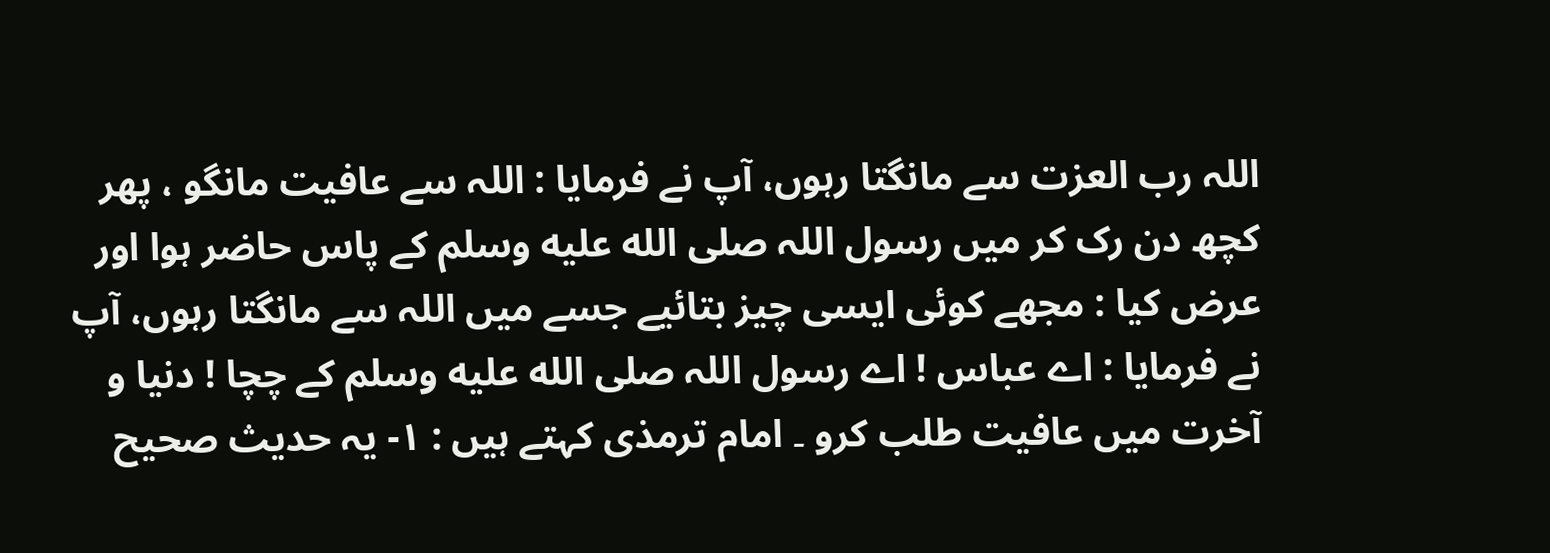اللہ رب العزت سے مانگتا رہوں، آپ نے فرمایا : اللہ سے عافیت مانگو ، پھر کچھ دن رک کر میں رسول اللہ صلى الله عليه وسلم کے پاس حاضر ہوا اور عرض کیا : مجھے کوئی ایسی چیز بتائیے جسے میں اللہ سے مانگتا رہوں، آپ نے فرمایا : اے عباس ! اے رسول اللہ صلى الله عليه وسلم کے چچا ! دنیا و آخرت میں عافیت طلب کرو ۔ امام ترمذی کہتے ہیں : ١- یہ حدیث صحیح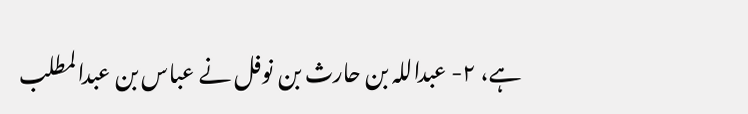ہے، ٢- عبداللہ بن حارث بن نوفل نے عباس بن عبدالمطلب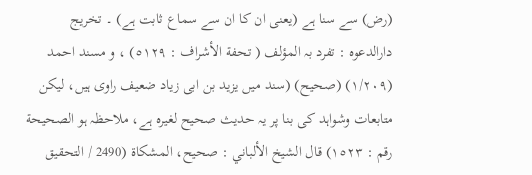(رض) سے سنا ہے (یعنی ان کا ان سے سماع ثابت ہے) ۔ تخریج دارالدعوہ : تفرد بہ المؤلف ( تحفة الأشراف : ٥١٢٩) ، و مسند احمد (١/٢٠٩) (صحیح) (سند میں یزید بن ابی زیاد ضعیف راوی ہیں، لیکن متابعات وشواہد کی بنا پر یہ حدیث صحیح لغیرہ ہے، ملاحظہ ہو الصحیحة رقم : ١٥٢٣) قال الشيخ الألباني : صحيح، المشکاة (2490 / التحقيق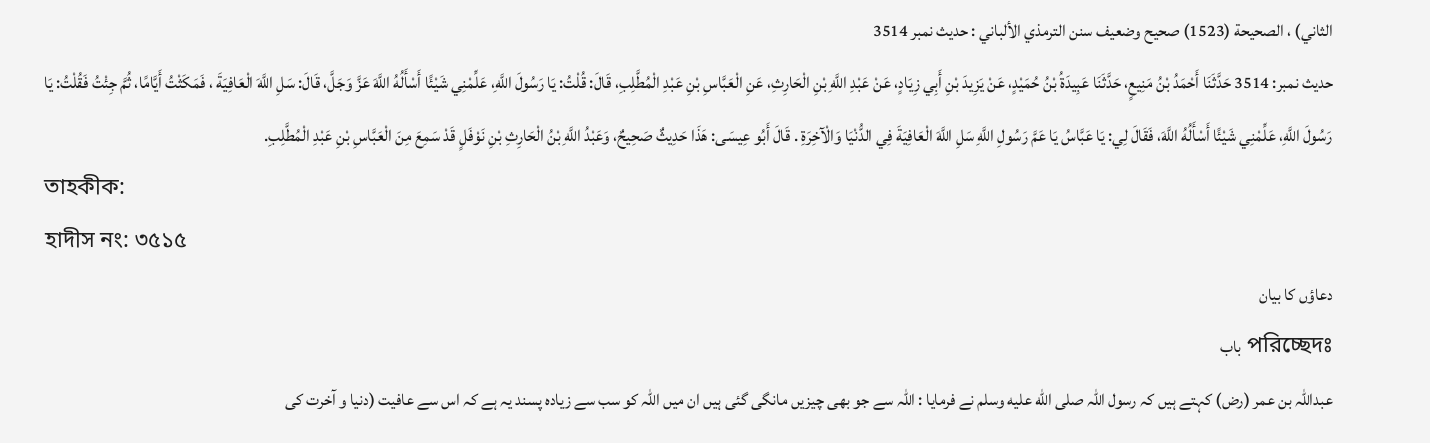الثاني) ، الصحيحة (1523) صحيح وضعيف سنن الترمذي الألباني : حديث نمبر 3514
حدیث نمبر: 3514 حَدَّثَنَا أَحْمَدُ بْنُ مَنِيعٍ، حَدَّثَنَا عَبِيدَةُ بْنُ حُمَيْدٍ، عَنْ يَزِيدَ بْنِ أَبِي زِيَادٍ، عَنْ عَبْدِ اللَّهِ بْنِ الْحَارِثِ، عَنِ الْعَبَّاسِ بْنِ عَبْدِ الْمُطَّلِبِ، قَالَ: قُلْتُ: يَا رَسُولَ اللَّهِ، عَلِّمْنِي شَيْئًا أَسْأَلُهُ اللَّهَ عَزَّ وَجَلَّ، قَالَ: سَلِ اللَّهَ الْعَافِيَةَ ، فَمَكَثْتُ أَيَّامًا، ثُمَّ جِئْتُ فَقُلْتُ: يَا رَسُولَ اللَّهِ، عَلِّمْنِي شَيْئًا أَسْأَلُهُ اللَّهَ، فَقَالَ لِي: يَا عَبَّاسُ يَا عَمَّ رَسُولِ اللَّهِ سَلِ اللَّهَ الْعَافِيَةَ فِي الدُّنْيَا وَالْآخِرَةِ . قَالَ أَبُو عِيسَى: هَذَا حَدِيثٌ صَحِيحٌ، وَعَبْدُ اللَّهِ بْنُ الْحَارِثِ بْنِ نَوْفَلٍ قَدْ سَمِعَ مِنَ الْعَبَّاسِ بْنِ عَبْدِ الْمُطَّلِبِ.
তাহকীক:
হাদীস নং: ৩৫১৫
دعاؤں کا بیان
পরিচ্ছেদঃ باب
عبداللہ بن عمر (رض) کہتے ہیں کہ رسول اللہ صلى الله عليه وسلم نے فرمایا : اللہ سے جو بھی چیزیں مانگی گئی ہیں ان میں اللہ کو سب سے زیادہ پسند یہ ہے کہ اس سے عافیت (دنیا و آخرت کی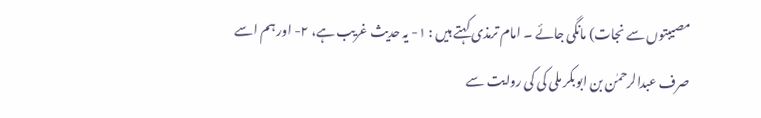مصیبتوں سے نجات) مانگی جائے ۔ امام ترمذی کہتے ہیں : ١- یہ حدیث غریب ہے، ٢- اور ہم اسے صرف عبدالرحمٰن بن ابوبکر ملی کی کی روایت سے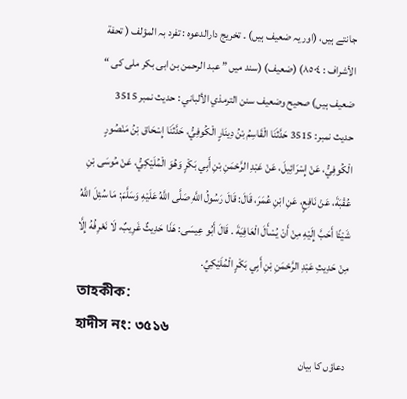جانتے ہیں، (اور یہ ضعیف ہیں) ۔ تخریج دارالدعوہ : تفرد بہ المؤلف ( تحفة الأشراف : ٨٥٠٤) (ضعیف) (سند میں ” عبد الرحمن بن ابی بکر ملی کی “ ضعیف ہیں) صحيح وضعيف سنن الترمذي الألباني : حديث نمبر 3515
حدیث نمبر: 3515 حَدَّثَنَا الْقَاسِمُ بْنُ دِينَارٍ الْكُوفِيُّ، حَدَّثَنَا إِسْحَاق بْنُ مَنْصُورٍ الْكُوفِيُّ، عَنْ إِسْرَائِيلَ، عَنْ عَبْدِ الرَّحْمَنِ بْنِ أَبِي بَكْرٍ وَهُوَ الْمُلَيْكِيُّ، عَنْ مُوسَى بْنِ عُقْبَةَ، عَنْ نَافِعٍ، عَنِ ابْنِ عُمَرَ، قَالَ: قَالَ رَسُولُ اللَّهِ صَلَّى اللَّهُ عَلَيْهِ وَسَلَّمَ: مَا سُئِلَ اللَّهُ شَيْئًا أَحَبَّ إِلَيْهِ مِنْ أَنْ يُسْأَلَ الْعَافِيَةَ . قَالَ أَبُو عِيسَى: هَذَا حَدِيثٌ غَرِيبٌ، لَا نَعْرِفُهُ إِلَّا مِنْ حَدِيثِ عَبْدِ الرَّحْمَنِ بْنِ أَبِي بَكْرٍ الْمُلَيْكِيِّ.
তাহকীক:
হাদীস নং: ৩৫১৬
دعاؤں کا بیان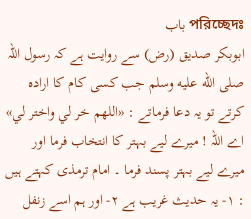পরিচ্ছেদঃ باب
ابوبکر صدیق (رض) سے روایت ہے کہ رسول اللہ صلى الله عليه وسلم جب کسی کام کا ارادہ کرتے تو یہ دعا فرماتے : «اللهم خر لي واختر لي» اے اللہ ! میرے لیے بہتر کا انتخاب فرما اور میرے لیے بہتر پسند فرما ۔ امام ترمذی کہتے ہیں : ١- یہ حدیث غریب ہے ٢- اور ہم اسے زنفل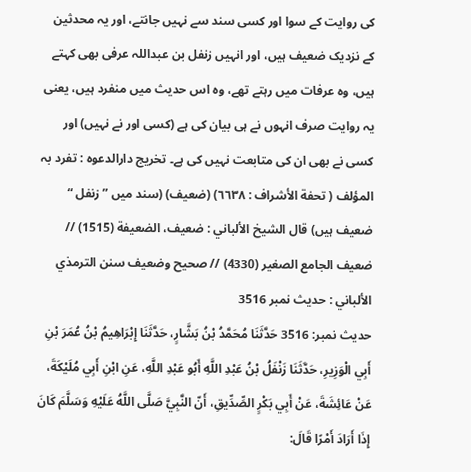کی روایت کے سوا اور کسی سند سے نہیں جانتے، اور یہ محدثین کے نزدیک ضعیف ہیں، اور انہیں زنفل بن عبداللہ عرفی بھی کہتے ہیں، وہ عرفات میں رہتے تھے، وہ اس حدیث میں منفرد ہیں، یعنی یہ روایت صرف انہوں نے ہی بیان کی ہے (کسی اور نے نہیں) اور کسی نے بھی ان کی متابعت نہیں کی ہے۔ تخریج دارالدعوہ : تفرد بہ المؤلف ( تحفة الأشراف : ٦٦٣٨) (ضعیف) (سند میں ” زنفل “ ضعیف ہیں) قال الشيخ الألباني : ضعيف، الضعيفة (1515) // ضعيف الجامع الصغير (4330) // صحيح وضعيف سنن الترمذي الألباني : حديث نمبر 3516
حدیث نمبر: 3516 حَدَّثَنَا مُحَمَّدُ بْنُ بَشَّارٍ، حَدَّثَنَا إِبْرَاهِيمُ بْنُ عُمَرَ بْنِ أَبِي الْوَزِيرِ، حَدَّثَنَا زَنْفَلُ بْنُ عَبْدِ اللَّهِ أَبُو عَبْدِ اللَّهِ، عَنِ ابْنِ أَبِي مُلَيْكَةَ، عَنْ عَائِشَةَ، عَنْ أَبِي بَكْرٍ الصِّدِّيقِ، أَنّ النَّبِيَّ صَلَّى اللَّهُ عَلَيْهِ وَسَلَّمَ كَانَ إِذَا أَرَادَ أَمْرًا قَالَ: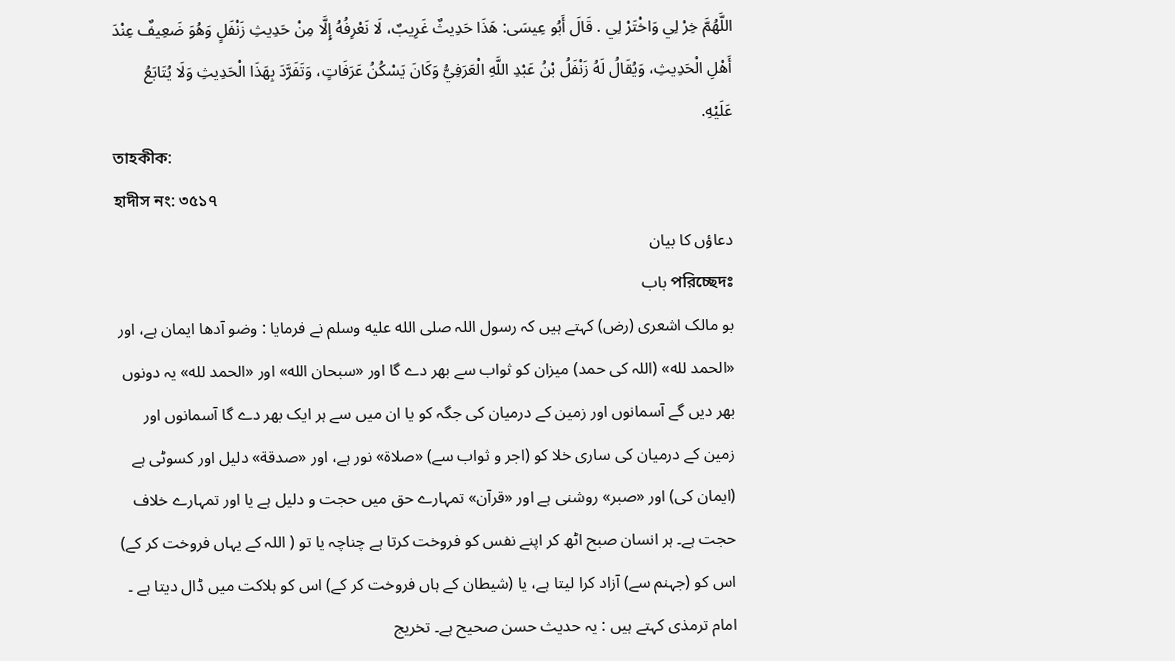اللَّهُمَّ خِرْ لِي وَاخْتَرْ لِي . قَالَ أَبُو عِيسَى: هَذَا حَدِيثٌ غَرِيبٌ، لَا نَعْرِفُهُ إِلَّا مِنْ حَدِيثِ زَنْفَلٍ وَهُوَ ضَعِيفٌ عِنْدَ أَهْلِ الْحَدِيثِ، وَيُقَالُ لَهُ زَنْفَلُ بْنُ عَبْدِ اللَّهِ الْعَرَفِيُّ وَكَانَ يَسْكُنُ عَرَفَاتٍ، وَتَفَرَّدَ بِهَذَا الْحَدِيثِ وَلَا يُتَابَعُ عَلَيْهِ.
তাহকীক:
হাদীস নং: ৩৫১৭
دعاؤں کا بیان
পরিচ্ছেদঃ باب
بو مالک اشعری (رض) کہتے ہیں کہ رسول اللہ صلى الله عليه وسلم نے فرمایا : وضو آدھا ایمان ہے، اور «الحمد لله» (اللہ کی حمد) میزان کو ثواب سے بھر دے گا اور «سبحان الله» اور «الحمد لله» یہ دونوں بھر دیں گے آسمانوں اور زمین کے درمیان کی جگہ کو یا ان میں سے ہر ایک بھر دے گا آسمانوں اور زمین کے درمیان کی ساری خلا کو (اجر و ثواب سے) «صلاة» نور ہے، اور «صدقة» دلیل اور کسوٹی ہے (ایمان کی) اور «صبر» روشنی ہے اور «قرآن» تمہارے حق میں حجت و دلیل ہے یا اور تمہارے خلاف حجت ہے۔ ہر انسان صبح اٹھ کر اپنے نفس کو فروخت کرتا ہے چناچہ یا تو ( اللہ کے یہاں فروخت کر کے) اس کو (جہنم سے) آزاد کرا لیتا ہے، یا (شیطان کے ہاں فروخت کر کے) اس کو ہلاکت میں ڈال دیتا ہے ۔ امام ترمذی کہتے ہیں : یہ حدیث حسن صحیح ہے۔ تخریج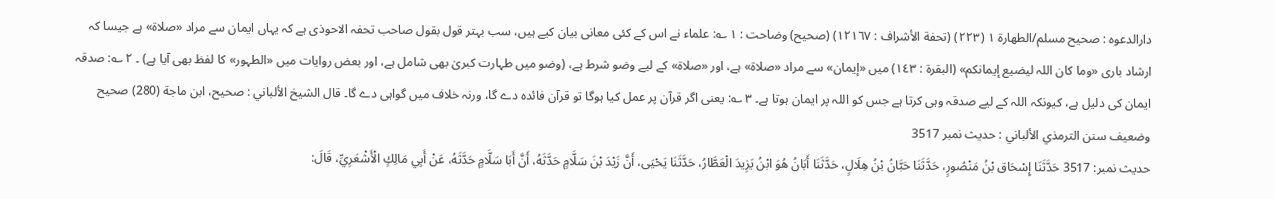دارالدعوہ : صحیح مسلم/الطھارة ١ (٢٢٣) (تحفة الأشراف : ١٢١٦٧) (صحیح) وضاحت : ١ ؎: علماء نے اس کے کئی معانی بیان کیے ہیں، سب بہتر قول بقول صاحب تحفہ الاحوذی ہے کہ یہاں ایمان سے مراد «صلاة» ہے جیسا کہ ارشاد باری «وما کان اللہ ليضيع إيمانکم» (البقرۃ : ١٤٣) میں «إيمان» سے مراد «صلاة» ہے، اور «صلاة» کے لیے وضو شرط ہے، (وضو میں طہارت کبریٰ بھی شامل ہے، اور بعض روایات میں «الطہور» کا لفظ بھی آیا ہے) ۔ ٢ ؎: صدقہ ایمان کی دلیل ہے، کیونکہ اللہ کے لیے صدقہ وہی کرتا ہے جس کو اللہ پر ایمان ہوتا ہے۔ ٣ ؎: یعنی اگر قرآن پر عمل کیا ہوگا تو قرآن فائدہ دے گا، ورنہ خلاف میں گواہی دے گا۔ قال الشيخ الألباني : صحيح، ابن ماجة (280) صحيح وضعيف سنن الترمذي الألباني : حديث نمبر 3517
حدیث نمبر: 3517 حَدَّثَنَا إِسْحَاق بْنُ مَنْصُورٍ، حَدَّثَنَا حَبَّانُ بْنُ هِلَالٍ، حَدَّثَنَا أَبَانُ هُوَ ابْنُ يَزِيدَ الْعَطَّارُ، حَدَّثَنَا يَحْيَى، أَنَّ زَيْدَ بْنَ سَلَّامٍ حَدَّثَهُ، أَنَّ أَبَا سَلَّامٍ حَدَّثَهُ، عَنْ أَبِي مَالِكٍ الْأَشْعَرِيِّ، قَالَ: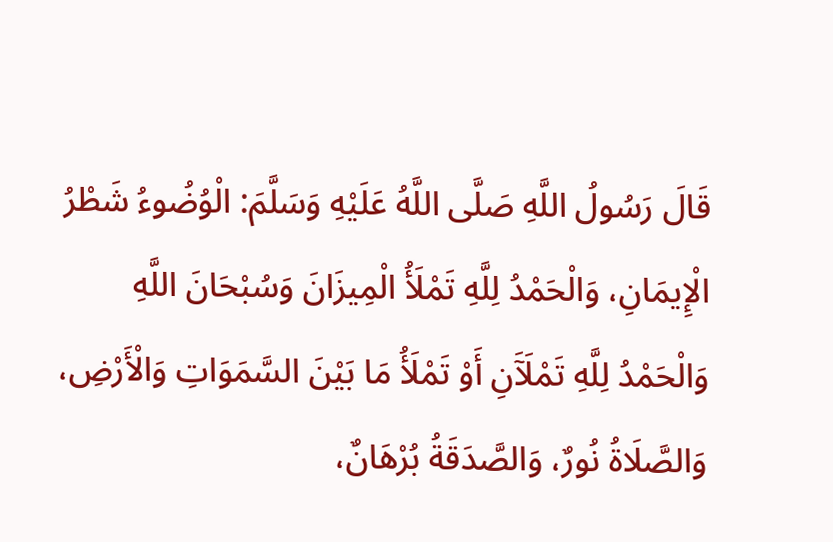قَالَ رَسُولُ اللَّهِ صَلَّى اللَّهُ عَلَيْهِ وَسَلَّمَ: الْوُضُوءُ شَطْرُ الْإِيمَانِ، وَالْحَمْدُ لِلَّهِ تَمْلَأُ الْمِيزَانَ وَسُبْحَانَ اللَّهِ وَالْحَمْدُ لِلَّهِ تَمْلَآَنِ أَوْ تَمْلَأُ مَا بَيْنَ السَّمَوَاتِ وَالْأَرْضِ، وَالصَّلَاةُ نُورٌ، وَالصَّدَقَةُ بُرْهَانٌ،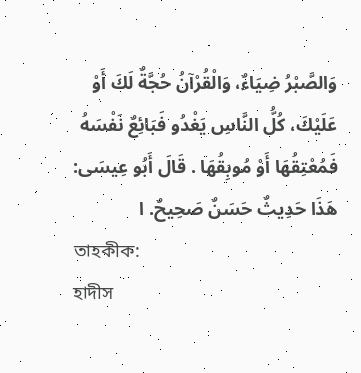وَالصَّبْرُ ضِيَاءٌ، وَالْقُرْآنُ حُجَّةٌ لَكَ أَوْ عَلَيْكَ، كُلُّ النَّاسِ يَغْدُو فَبَائِعٌ نَفْسَهُ فَمُعْتِقُهَا أَوْ مُوبِقُهَا . قَالَ أَبُو عِيسَى: هَذَا حَدِيثٌ حَسَنٌ صَحِيحٌ. ا
তাহকীক:
হাদীস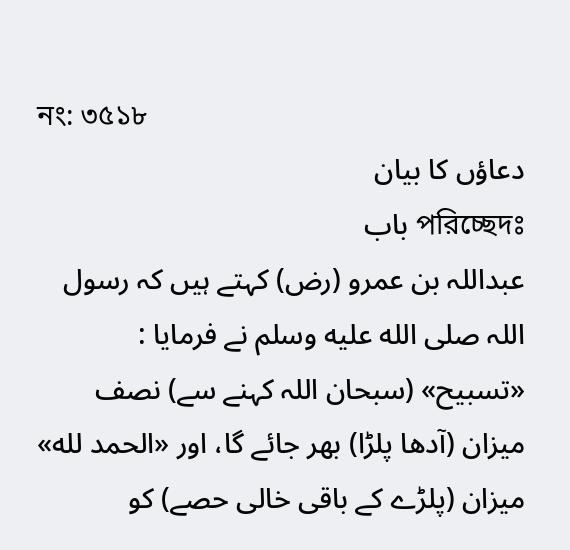নং: ৩৫১৮
دعاؤں کا بیان
পরিচ্ছেদঃ باب
عبداللہ بن عمرو (رض) کہتے ہیں کہ رسول اللہ صلى الله عليه وسلم نے فرمایا : «تسبيح» (سبحان اللہ کہنے سے) نصف میزان (آدھا پلڑا) بھر جائے گا، اور «الحمد لله» میزان (پلڑے کے باقی خالی حصے) کو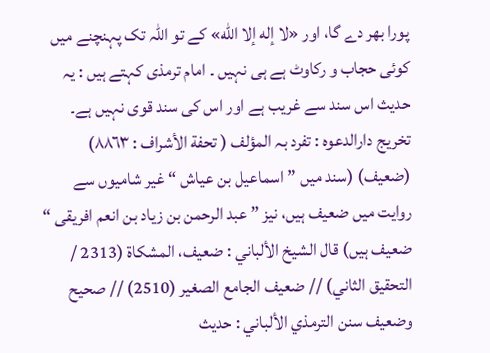پورا بھر دے گا، اور «لا إله إلا الله» کے تو اللہ تک پہنچنے میں کوئی حجاب و رکاوٹ ہے ہی نہیں ۔ امام ترمذی کہتے ہیں : یہ حدیث اس سند سے غریب ہے اور اس کی سند قوی نہیں ہے۔ تخریج دارالدعوہ : تفرد بہ المؤلف ( تحفة الأشراف : ٨٨٦٣) (ضعیف) (سند میں ” اسماعیل بن عیاش “ غیر شامیوں سے روایت میں ضعیف ہیں، نیز ” عبد الرحمن بن زیاد بن انعم افریقی “ ضعیف ہیں) قال الشيخ الألباني : ضعيف، المشکاة (2313 / التحقيق الثاني) // ضعيف الجامع الصغير (2510) // صحيح وضعيف سنن الترمذي الألباني : حديث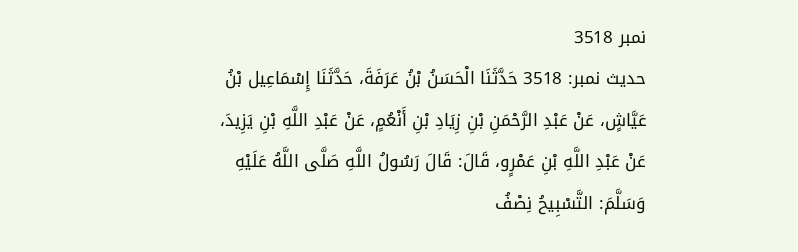نمبر 3518
حدیث نمبر: 3518 حَدَّثَنَا الْحَسَنُ بْنُ عَرَفَةَ، حَدَّثَنَا إِسْمَاعِيل بْنُ عَيَّاشٍ، عَنْ عَبْدِ الرَّحْمَنِ بْنِ زِيَادِ بْنِ أَنْعُمٍ، عَنْ عَبْدِ اللَّهِ بْنِ يَزِيدَ، عَنْ عَبْدِ اللَّهِ بْنِ عَمْرٍو، قَالَ: قَالَ رَسُولُ اللَّهِ صَلَّى اللَّهُ عَلَيْهِ وَسَلَّمَ: التَّسْبِيحُ نِصْفُ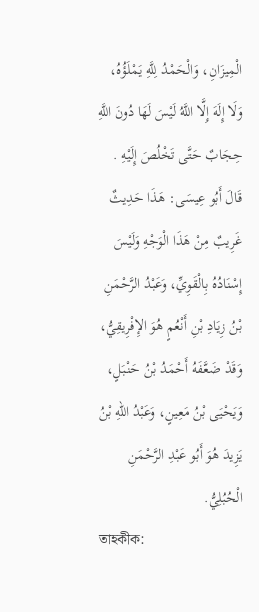الْمِيزَانِ، وَالْحَمْدُ لِلَّهِ يَمْلَؤُهُ، وَلَا إِلَهَ إِلَّا اللَّهُ لَيْسَ لَهَا دُونَ اللَّهِ حِجَابٌ حَتَّى تَخْلُصَ إِلَيْهِ . قَالَ أَبُو عِيسَى: هَذَا حَدِيثٌ غَرِيبٌ مِنْ هَذَا الْوَجْهِ وَلَيْسَ إِسْنَادُهُ بِالْقَوِيِّ، وَعَبْدُ الرَّحْمَنِ بْنُ زِيَادِ بْنِ أَنْعُمٍ هُوَ الإِفْرِيقِيُّ، وَقَدْ ضَعَّفَهُ أَحْمَدُ بْنُ حَنْبَلٍ، وَيَحْيَى بْنُ مَعِينٍ، وَعَبْدُ اللهِ بْنُ يَزِيدَ هُوَ أَبُو عَبْدِ الرَّحْمَنِ الْحُبُلِيُّ.
তাহকীক: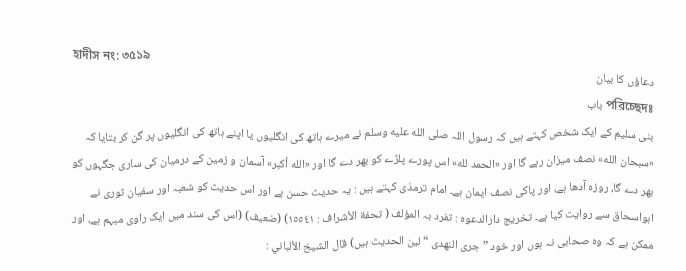হাদীস নং: ৩৫১৯
دعاؤں کا بیان
পরিচ্ছেদঃ باب
بنی سلیم کے ایک شخص کہتے ہیں کہ رسول اللہ صلى الله عليه وسلم نے میرے ہاتھ کی انگلیوں یا اپنے ہاتھ کی انگلیوں پر گن کر بتایا کہ «سبحان الله» نصف میزان رہے گا اور «الحمد لله» اس پورے پلڑے کو بھر دے گا اور «الله أكبر» آسمان و زمین کے درمیان کی ساری جگہوں کو بھر دے گا، روزہ آدھا ہے، اور پاکی نصف ایمان ہے۔ امام ترمذی کہتے ہیں : یہ حدیث حسن ہے اور اس حدیث کو شعبہ اور سفیان ثوری نے ابواسحاق سے روایت کیا ہے۔ تخریج دارالدعوہ : تفرد بہ المؤلف ( تحفة الأشراف : ١٥٥٤١) (ضعیف) (اس کی سند میں ایک راوی مبہم ہے، اور ممکن ہے کہ وہ صحابی نہ ہوں اور خود ” جری النھدی “ لین الحدیث ہیں) قال الشيخ الألباني :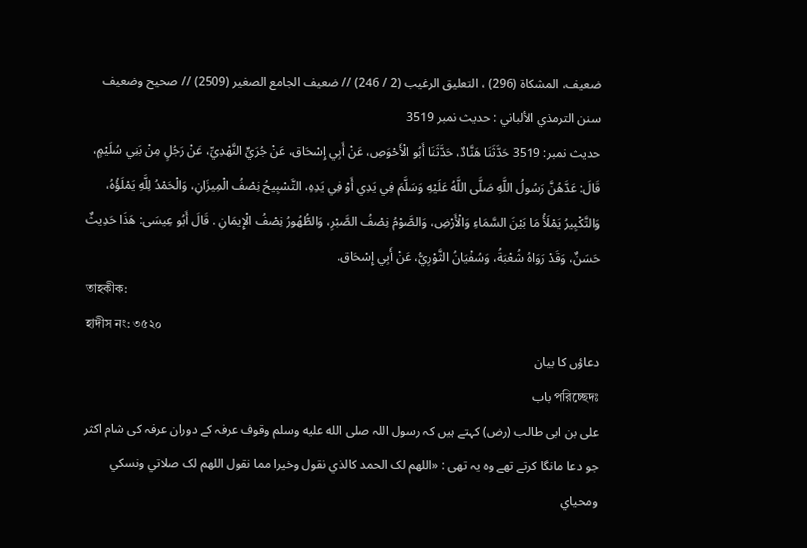ضعيف، المشکاة (296) ، التعليق الرغيب (2 / 246) // ضعيف الجامع الصغير (2509) // صحيح وضعيف سنن الترمذي الألباني : حديث نمبر 3519
حدیث نمبر: 3519 حَدَّثَنَا هَنَّادٌ، حَدَّثَنَا أَبُو الْأَحْوَصِ، عَنْ أَبِي إِسْحَاق، عَنْ جُرَيٍّ النَّهْدِيِّ، عَنْ رَجُلٍ مِنْ بَنِي سُلَيْمٍ، قَالَ: عَدَّهُنَّ رَسُولُ اللَّهِ صَلَّى اللَّهُ عَلَيْهِ وَسَلَّمَ فِي يَدِي أَوْ فِي يَدِهِ، التَّسْبِيحُ نِصْفُ الْمِيزَانِ، وَالْحَمْدُ لِلَّهِ يَمْلَؤُهُ، وَالتَّكْبِيرُ يَمْلَأُ مَا بَيْنَ السَّمَاءِ وَالْأَرْضِ، وَالصَّوْمُ نِصْفُ الصَّبْرِ، وَالطُّهُورُ نِصْفُ الْإِيمَانِ . قَالَ أَبُو عِيسَى: هَذَا حَدِيثٌ حَسَنٌ، وَقَدْ رَوَاهُ شُعْبَةُ، وَسُفْيَانُ الثَّوْرِيُّ، عَنْ أَبِي إِسْحَاق.
তাহকীক:
হাদীস নং: ৩৫২০
دعاؤں کا بیان
পরিচ্ছেদঃ باب
علی بن ابی طالب (رض) کہتے ہیں کہ رسول اللہ صلى الله عليه وسلم وقوف عرفہ کے دوران عرفہ کی شام اکثر جو دعا مانگا کرتے تھے وہ یہ تھی : «اللهم لک الحمد کالذي نقول وخيرا مما نقول اللهم لک صلاتي ونسکي ومحياي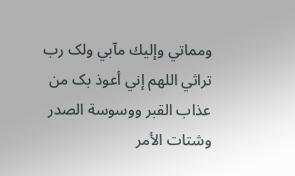ومماتي وإليك مآبي ولک رب تراثي اللهم إني أعوذ بک من عذاب القبر ووسوسة الصدر وشتات الأمر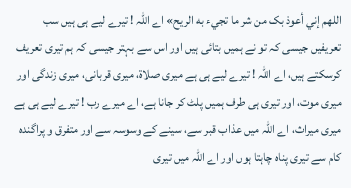اللهم إني أعوذ بک من شر ما تجيء به الريح» اے اللہ ! تیرے لیے ہی ہیں سب تعریفیں جیسی کہ تو نے ہمیں بتائی ہیں اور اس سے بہتر جیسی کہ ہم تیری تعریف کرسکتے ہیں، اے اللہ ! تیرے لیے ہی ہے میری صلاۃ، میری قربانی، میری زندگی اور میری موت، اور تیری ہی طرف ہمیں پلٹ کر جانا ہے، اے میرے رب ! تیرے لیے ہی ہے میری میراث، اے اللہ میں عذاب قبر سے، سینے کے وسوسہ سے اور متفرق و پراگندہ کام سے تیری پناہ چاہتا ہوں اور اے اللہ میں تیری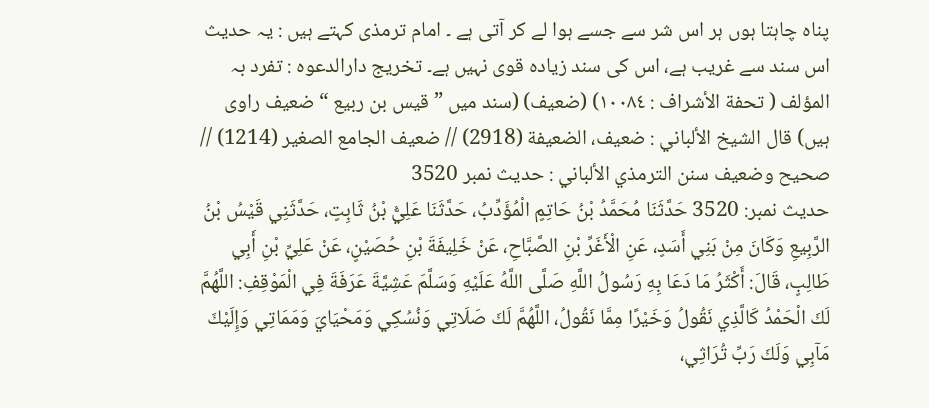پناہ چاہتا ہوں ہر اس شر سے جسے ہوا لے کر آتی ہے ۔ امام ترمذی کہتے ہیں : یہ حدیث اس سند سے غریب ہے، اس کی سند زیادہ قوی نہیں ہے۔ تخریج دارالدعوہ : تفرد بہ المؤلف ( تحفة الأشراف : ١٠٠٨٤) (ضعیف) (سند میں ” قیس بن ربیع “ ضعیف راوی ہیں) قال الشيخ الألباني : ضعيف، الضعيفة (2918) // ضعيف الجامع الصغير (1214) // صحيح وضعيف سنن الترمذي الألباني : حديث نمبر 3520
حدیث نمبر: 3520 حَدَّثَنَا مُحَمَّدُ بْنُ حَاتِمٍ الْمُؤَدِّبُ، حَدَّثَنَا عَلِيُّ بْنُ ثَابِتٍ، حَدَّثَنِي قَيْسُ بْنُ الرَّبِيعِ وَكَانَ مِنْ بَنِي أَسَدٍ، عَنِ الْأَغَرِّ بْنِ الصَّبَّاحِ، عَنْ خَلِيفَةَ بْنِ حُصَيْنٍ، عَنْ عَلِيِّ بْنِ أَبِي طَالِبٍ، قَالَ: أَكْثَرُ مَا دَعَا بِهِ رَسُولُ اللَّهِ صَلَّى اللَّهُ عَلَيْهِ وَسَلَّمَ عَشِيَّةَ عَرَفَةَ فِي الْمَوْقِفِ: اللَّهُمَّ لَكَ الْحَمْدُ كَالَّذِي نَقُولُ وَخَيْرًا مِمَّا نَقُولُ، اللَّهُمَّ لَكَ صَلَاتِي وَنُسُكِي وَمَحْيَايَ وَمَمَاتِي وَإِلَيْكَ مَآبِي وَلَكَ رَبِّ تُرَاثِي،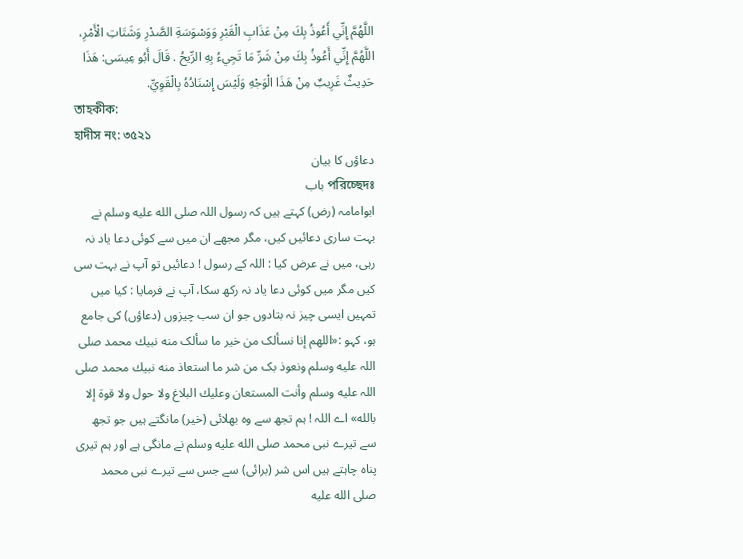اللَّهُمَّ إِنِّي أَعُوذُ بِكَ مِنْ عَذَابِ الْقَبْرِ وَوَسْوَسَةِ الصَّدْرِ وَشَتَاتِ الْأَمْرِ، اللَّهُمَّ إِنِّي أَعُوذُ بِكَ مِنْ شَرِّ مَا تَجِيءُ بِهِ الرِّيحُ . قَالَ أَبُو عِيسَى: هَذَا حَدِيثٌ غَرِيبٌ مِنْ هَذَا الْوَجْهِ وَلَيْسَ إِسْنَادُهُ بِالْقَوِيِّ.
তাহকীক:
হাদীস নং: ৩৫২১
دعاؤں کا بیان
পরিচ্ছেদঃ باب
ابوامامہ (رض) کہتے ہیں کہ رسول اللہ صلى الله عليه وسلم نے بہت ساری دعائیں کیں، مگر مجھے ان میں سے کوئی دعا یاد نہ رہی، میں نے عرض کیا : اللہ کے رسول ! دعائیں تو آپ نے بہت سی کیں مگر میں کوئی دعا یاد نہ رکھ سکا، آپ نے فرمایا : کیا میں تمہیں ایسی چیز نہ بتادوں جو ان سب چیزوں (دعاؤں) کی جامع ہو، کہو :«اللهم إنا نسألک من خير ما سألک منه نبيك محمد صلی اللہ عليه وسلم ونعوذ بک من شر ما استعاذ منه نبيك محمد صلی اللہ عليه وسلم وأنت المستعان وعليك البلاغ ولا حول ولا قوة إلا بالله» اے اللہ ! ہم تجھ سے وہ بھلائی (خیر) مانگتے ہیں جو تجھ سے تیرے نبی محمد صلى الله عليه وسلم نے مانگی ہے اور ہم تیری پناہ چاہتے ہیں اس شر (برائی) سے جس سے تیرے نبی محمد صلى الله عليه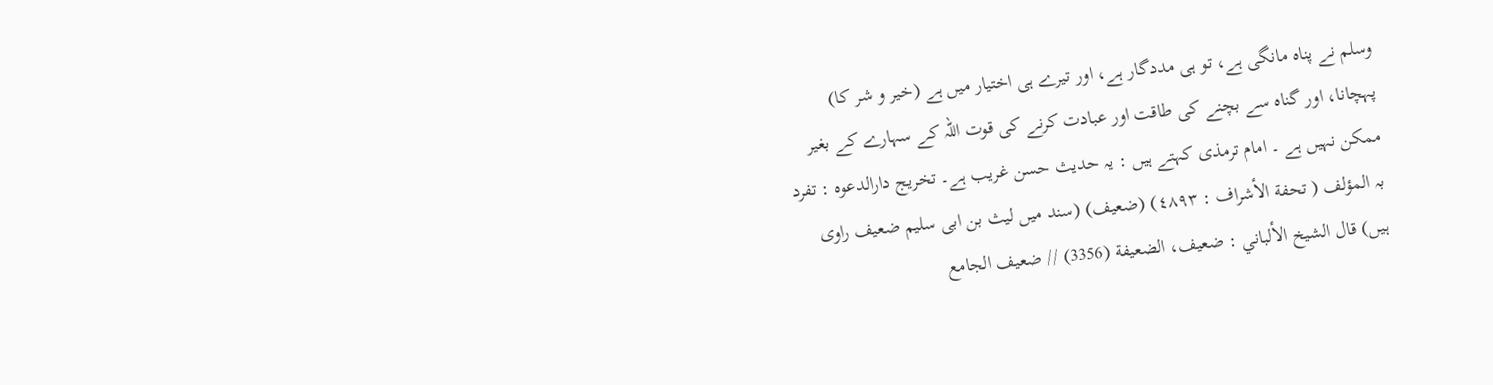وسلم نے پناہ مانگی ہے، تو ہی مددگار ہے، اور تیرے ہی اختیار میں ہے (خیر و شر کا) پہچانا، اور گناہ سے بچنے کی طاقت اور عبادت کرنے کی قوت اللہ کے سہارے کے بغیر ممکن نہیں ہے ۔ امام ترمذی کہتے ہیں : یہ حدیث حسن غریب ہے۔ تخریج دارالدعوہ : تفرد بہ المؤلف ( تحفة الأشراف : ٤٨٩٣) (ضعیف) (سند میں لیث بن ابی سلیم ضعیف راوی ہیں) قال الشيخ الألباني : ضعيف، الضعيفة (3356) // ضعيف الجامع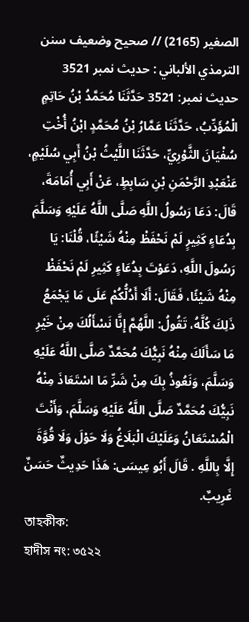الصغير (2165) // صحيح وضعيف سنن الترمذي الألباني : حديث نمبر 3521
حدیث نمبر: 3521 حَدَّثَنَا مُحَمَّدُ بْنُ حَاتِمٍ الْمُؤَدِّبُ، حَدَّثَنَا عَمَّارُ بْنُ مُحَمَّدٍ ابْنُ أُخْتِ سُفْيَانَ الثَّوْرِيِّ، حَدَّثَنَا اللَّيْثُ بْنُ أَبِي سُلَيْمٍ، عَنْعَبْدِ الرَّحْمَنِ بْنِ سَابِطٍ، عَنْ أَبِي أُمَامَةَ، قَالَ: دَعَا رَسُولُ اللَّهِ صَلَّى اللَّهُ عَلَيْهِ وَسَلَّمَ بِدُعَاءٍ كَثِيرٍ لَمْ نَحْفَظْ مِنْهُ شَيْئًا، قُلْنَا: يَا رَسُولَ اللَّهِ، دَعَوْتَ بِدُعَاءٍ كَثِيرِ لَمْ نَحْفَظْ مِنْهُ شَيْئًا، فَقَالَ: أَلَا أَدُلُّكُمْ عَلَى مَا يَجْمَعُ ذَلِكَ كُلَّهُ، تَقُولُ: اللَّهُمَّ إِنَّا نَسْأَلُكَ مِنْ خَيْرِ مَا سَأَلَكَ مِنْهُ نَبِيُّكَ مُحَمَّدٌ صَلَّى اللَّهُ عَلَيْهِ وَسَلَّمَ، وَنَعُوذُ بِكَ مِنْ شَرِّ مَا اسْتَعَاذَ مِنْهُ نَبِيُّكَ مُحَمَّدٌ صَلَّى اللَّهُ عَلَيْهِ وَسَلَّمَ، وَأَنْتَ الْمُسْتَعَانُ وَعَلَيْكَ الْبَلَاغُ وَلَا حَوْلَ وَلَا قُوَّةَ إِلَّا بِاللَّهِ . قَالَ أَبُو عِيسَى: هَذَا حَدِيثٌ حَسَنٌ غَرِيبٌ.
তাহকীক:
হাদীস নং: ৩৫২২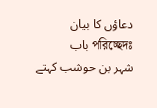دعاؤں کا بیان
পরিচ্ছেদঃ باب
شہر بن حوشب کہتے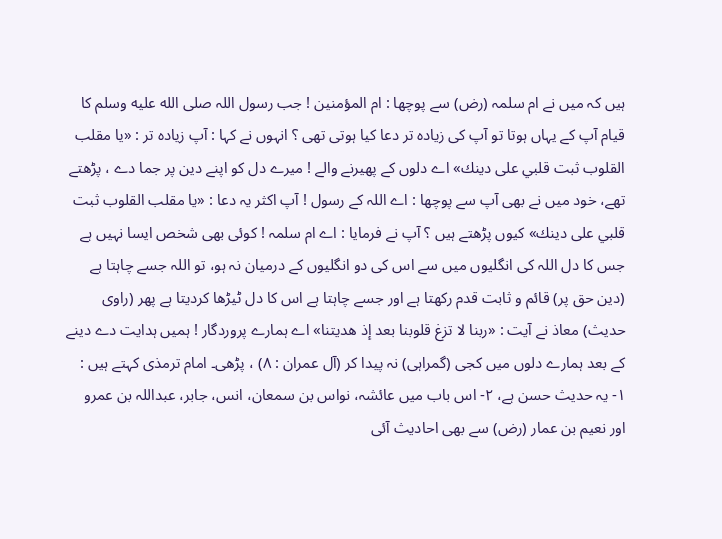ہیں کہ میں نے ام سلمہ (رض) سے پوچھا : ام المؤمنین ! جب رسول اللہ صلى الله عليه وسلم کا قیام آپ کے یہاں ہوتا تو آپ کی زیادہ تر دعا کیا ہوتی تھی ؟ انہوں نے کہا : آپ زیادہ تر : «يا مقلب القلوب ثبت قلبي علی دينك» اے دلوں کے پھیرنے والے ! میرے دل کو اپنے دین پر جما دے ، پڑھتے تھے، خود میں نے بھی آپ سے پوچھا : اے اللہ کے رسول ! آپ اکثر یہ دعا : «يا مقلب القلوب ثبت قلبي علی دينك» کیوں پڑھتے ہیں ؟ آپ نے فرمایا : اے ام سلمہ ! کوئی بھی شخص ایسا نہیں ہے جس کا دل اللہ کی انگلیوں میں سے اس کی دو انگلیوں کے درمیان نہ ہو، تو اللہ جسے چاہتا ہے (دین حق پر) قائم و ثابت قدم رکھتا ہے اور جسے چاہتا ہے اس کا دل ٹیڑھا کردیتا ہے پھر (راوی حدیث) معاذ نے آیت : «ربنا لا تزغ قلوبنا بعد إذ هديتنا» اے ہمارے پروردگار ! ہمیں ہدایت دے دینے کے بعد ہمارے دلوں میں کجی (گمراہی) نہ پیدا کر (آل عمران : ٨) ، پڑھی۔ امام ترمذی کہتے ہیں : ١- یہ حدیث حسن ہے، ٢- اس باب میں عائشہ، نواس بن سمعان، انس، جابر، عبداللہ بن عمرو اور نعیم بن عمار (رض) سے بھی احادیث آئی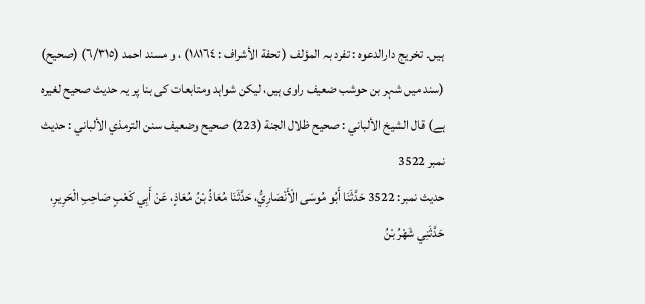ہیں۔ تخریج دارالدعوہ : تفرد بہ المؤلف ( تحفة الأشراف : ١٨١٦٤) ، و مسند احمد (٦/٣١٥) (صحیح) (سند میں شہر بن حوشب ضعیف راوی ہیں، لیکن شواہد ومتابعات کی بنا پر یہ حدیث صحیح لغیرہ ہے) قال الشيخ الألباني : صحيح ظلال الجنة (223) صحيح وضعيف سنن الترمذي الألباني : حديث نمبر 3522
حدیث نمبر: 3522 حَدَّثَنَا أَبُو مُوسَى الْأَنْصَارِيُّ، حَدَّثَنَا مُعَاذُ بْنُ مُعَاذٍ، عَنْ أَبِي كَعْبٍ صَاحِبِ الْحَرِيرِ، حَدَّثَنِي شَهْرُ بْنُ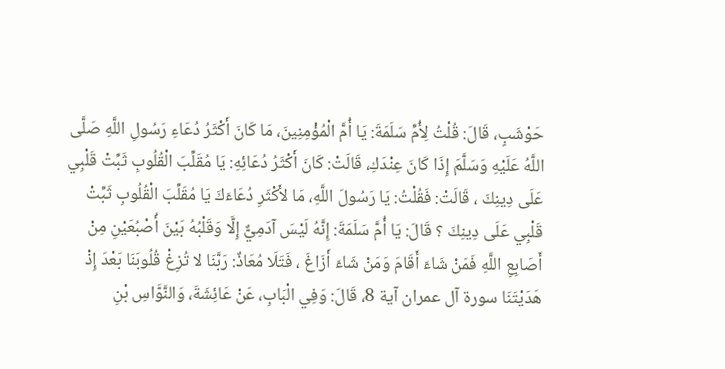حَوْشَبٍ، قَالَ: قُلْتُ لِأُمِّ سَلَمَةَ: يَا أُمَّ الْمُؤْمِنِينَ، مَا كَانَ أَكْثَرُ دُعَاءِ رَسُولِ اللَّهِ صَلَّى اللَّهُ عَلَيْهِ وَسَلَّمَ إِذَا كَانَ عِنْدَكِ، قَالَتْ: كَانَ أَكْثَرُ دُعَائِهِ: يَا مُقَلِّبَ الْقُلُوبِ ثَبِّتْ قَلْبِي عَلَى دِينِكَ ، قَالَتْ: فَقُلْتُ: يَا رَسُولَ اللَّهِ، مَا لأَكْثَرِ دُعَاءَكَ يَا مُقَلِّبَ الْقُلُوبِ ثَبِّتْ قَلْبِي عَلَى دِينِكَ ؟ قَالَ: يَا أُمَّ سَلَمَةَ: إِنَّهُ لَيْسَ آدَمِيٌّ إِلَّا وَقَلْبُهُ بَيْنَ أُصْبُعَيْنِ مِنْ أَصَابِعِ اللَّهِ فَمَنْ شَاءَ أَقَامَ وَمَنْ شَاءَ أَزَاغَ ، فَتَلَا مُعَاذٌ: رَبَّنَا لا تُزِغْ قُلُوبَنَا بَعْدَ إِذْ هَدَيْتَنَا سورة آل عمران آية 8، قَالَ: وَفِي الْبَابِ، عَنْ عَائِشَةَ، وَالنَّوَّاسِ بْنِ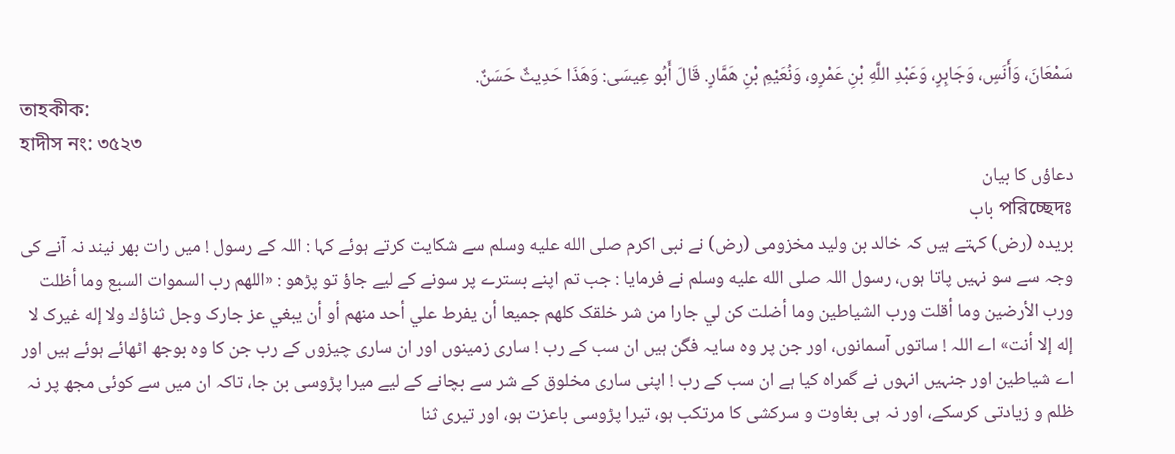سَمْعَانَ، وَأَنَسٍ، وَجَابِرٍ، وَعَبْدِ اللَّهِ بْنِ عَمْرٍو، وَنُعَيْمِ بْنِ هَمَّارٍ. قَالَ أَبُو عِيسَى: وَهَذَا حَدِيثٌ حَسَنٌ.
তাহকীক:
হাদীস নং: ৩৫২৩
دعاؤں کا بیان
পরিচ্ছেদঃ باب
بریدہ (رض) کہتے ہیں کہ خالد بن ولید مخزومی (رض) نے نبی اکرم صلى الله عليه وسلم سے شکایت کرتے ہوئے کہا : اللہ کے رسول ! میں رات بھر نیند نہ آنے کی وجہ سے سو نہیں پاتا ہوں، رسول اللہ صلى الله عليه وسلم نے فرمایا : جب تم اپنے بسترے پر سونے کے لیے جاؤ تو پڑھو : «اللهم رب السموات السبع وما أظلت ورب الأرضين وما أقلت ورب الشياطين وما أضلت کن لي جارا من شر خلقک کلهم جميعا أن يفرط علي أحد منهم أو أن يبغي عز جارک وجل ثناؤك ولا إله غيرک لا إله إلا أنت» اے اللہ ! ساتوں آسمانوں، اور جن پر وہ سایہ فگن ہیں ان سب کے رب ! ساری زمینوں اور ان ساری چیزوں کے رب جن کا وہ بوجھ اٹھائے ہوئے ہیں اور اے شیاطین اور جنہیں انہوں نے گمراہ کیا ہے ان سب کے رب ! اپنی ساری مخلوق کے شر سے بچانے کے لیے میرا پڑوسی بن جا، تاکہ ان میں سے کوئی مجھ پر نہ ظلم و زیادتی کرسکے، اور نہ ہی بغاوت و سرکشی کا مرتکب ہو، تیرا پڑوسی باعزت ہو، اور تیری ثنا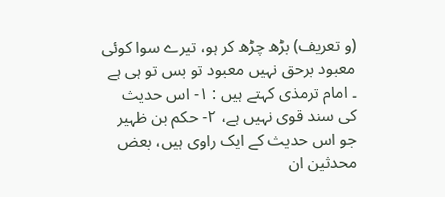(و تعریف) بڑھ چڑھ کر ہو، تیرے سوا کوئی معبود برحق نہیں معبود تو بس تو ہی ہے ۔ امام ترمذی کہتے ہیں : ١- اس حدیث کی سند قوی نہیں ہے، ٢- حکم بن ظہیر جو اس حدیث کے ایک راوی ہیں، بعض محدثین ان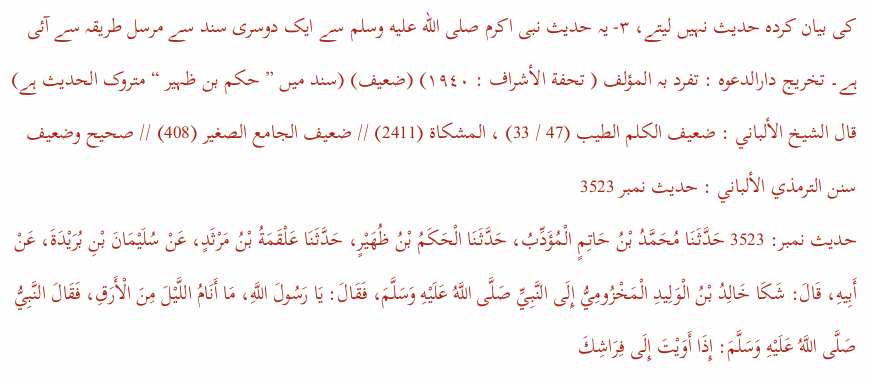کی بیان کردہ حدیث نہیں لیتے، ٣- یہ حدیث نبی اکرم صلى الله عليه وسلم سے ایک دوسری سند سے مرسل طریقہ سے آئی ہے۔ تخریج دارالدعوہ : تفرد بہ المؤلف ( تحفة الأشراف : ١٩٤٠) (ضعیف) (سند میں ” حکم بن ظہیر “ متروک الحدیث ہے) قال الشيخ الألباني : ضعيف الکلم الطيب (47 / 33) ، المشکاة (2411) // ضعيف الجامع الصغير (408) // صحيح وضعيف سنن الترمذي الألباني : حديث نمبر 3523
حدیث نمبر: 3523 حَدَّثَنَا مُحَمَّدُ بْنُ حَاتِمٍ الْمُؤَدِّبُ، حَدَّثَنَا الْحَكَمُ بْنُ ظُهَيْرٍ، حَدَّثَنَا عَلْقَمَةُ بْنُ مَرْثَدٍ، عَنْ سُلَيْمَانَ بْنِ بُرَيْدَةَ، عَنْ أَبِيهِ، قَالَ: شَكَا خَالِدُ بْنُ الْوَلِيدِ الْمَخْزُومِيُّ إِلَى النَّبِيِّ صَلَّى اللَّهُ عَلَيْهِ وَسَلَّمَ، فَقَالَ: يَا رَسُولَ اللَّهِ، مَا أَنَامُ اللَّيْلَ مِنَ الْأَرَقِ، فَقَالَ النَّبِيُّ صَلَّى اللَّهُ عَلَيْهِ وَسَلَّمَ: إِذَا أَوَيْتَ إِلَى فِرَاشِكَ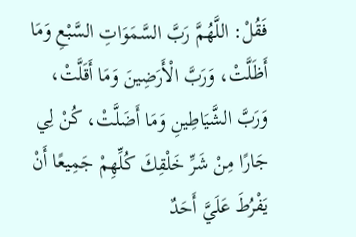فَقُلْ: اللَّهُمَّ رَبَّ السَّمَوَاتِ السَّبْعِ وَمَا أَظَلَّتْ، وَرَبَّ الْأَرَضِينَ وَمَا أَقَلَّتْ، وَرَبَّ الشَّيَاطِينِ وَمَا أَضَلَّتْ، كُنْ لِي جَارًا مِنْ شَرِّ خَلْقِكَ كُلِّهِمْ جَمِيعًا أَنْ يَفْرُطَ عَلَيَّ أَحَدٌ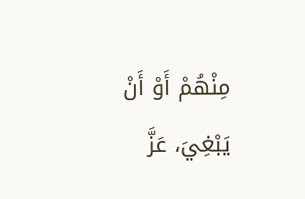مِنْهُمْ أَوْ أَنْ يَبْغِيَ، عَزَّ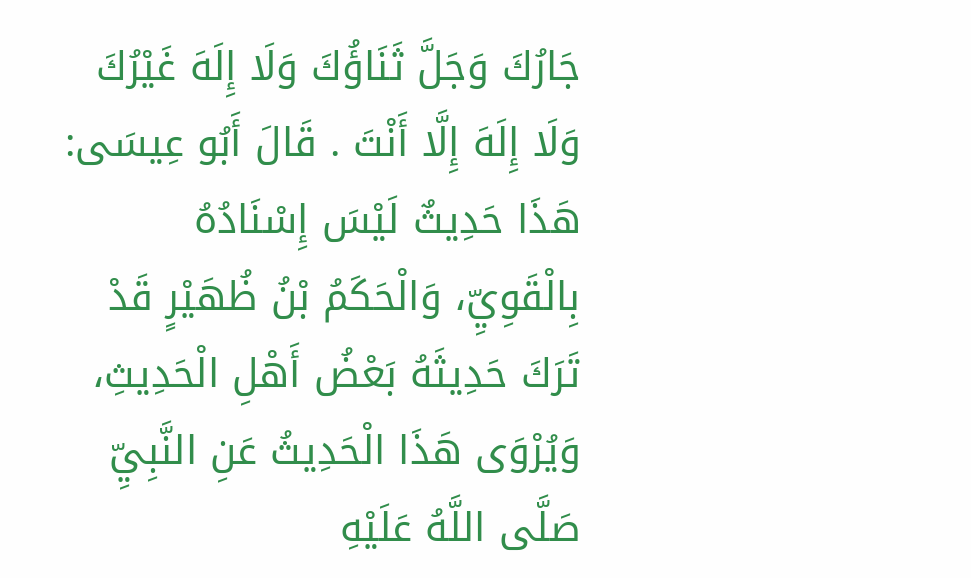جَارُكَ وَجَلَّ ثَنَاؤُكَ وَلَا إِلَهَ غَيْرُكَ وَلَا إِلَهَ إِلَّا أَنْتَ . قَالَ أَبُو عِيسَى: هَذَا حَدِيثٌ لَيْسَ إِسْنَادُهُ بِالْقَوِيِّ، وَالْحَكَمُ بْنُ ظُهَيْرٍ قَدْ تَرَكَ حَدِيثَهُ بَعْضُ أَهْلِ الْحَدِيثِ، وَيُرْوَى هَذَا الْحَدِيثُ عَنِ النَّبِيِّ صَلَّى اللَّهُ عَلَيْهِ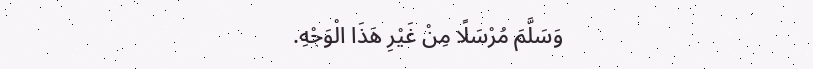وَسَلَّمَ مُرْسَلًا مِنْ غَيْرِ هَذَا الْوَجْهِ.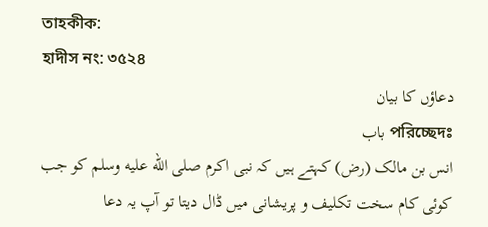তাহকীক:
হাদীস নং: ৩৫২৪
دعاؤں کا بیان
পরিচ্ছেদঃ باب
انس بن مالک (رض) کہتے ہیں کہ نبی اکرم صلى الله عليه وسلم کو جب کوئی کام سخت تکلیف و پریشانی میں ڈال دیتا تو آپ یہ دعا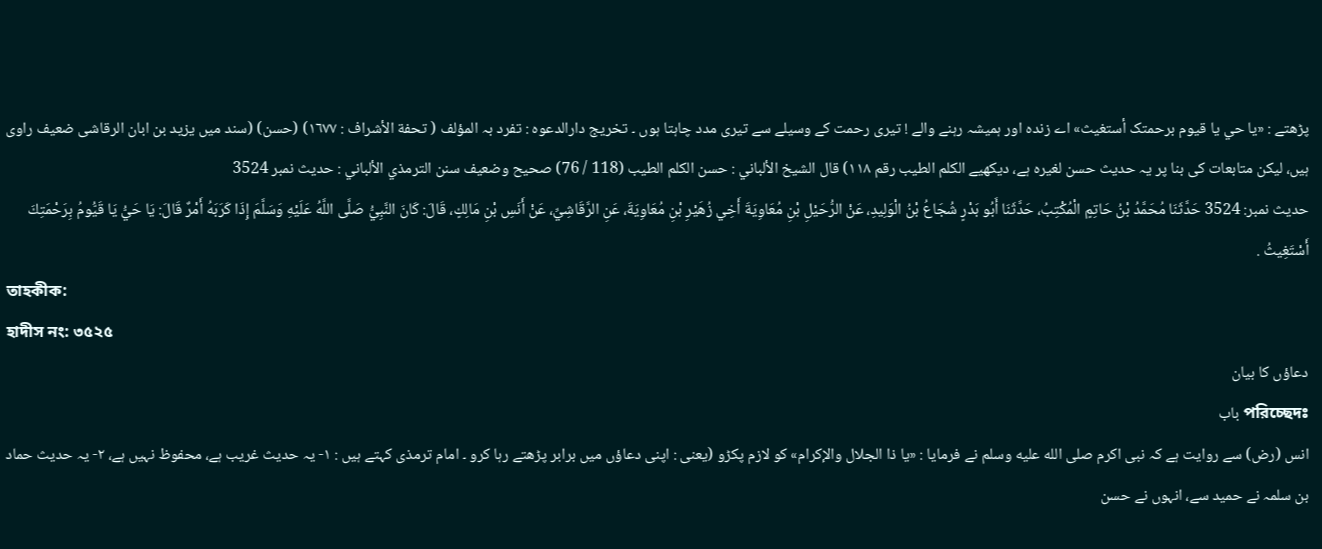پڑھتے : «يا حي يا قيوم برحمتک أستغيث» اے زندہ اور ہمیشہ رہنے والے ! تیری رحمت کے وسیلے سے تیری مدد چاہتا ہوں ۔ تخریج دارالدعوہ : تفرد بہ المؤلف ( تحفة الأشراف : ١٦٧٧) (حسن) (سند میں یزید بن ابان الرقاشی ضعیف راوی ہیں، لیکن متابعات کی بنا پر یہ حدیث حسن لغیرہ ہے، دیکھیے الکلم الطیب رقم ١١٨) قال الشيخ الألباني : حسن الکلم الطيب (118 / 76) صحيح وضعيف سنن الترمذي الألباني : حديث نمبر 3524
حدیث نمبر: 3524 حَدَّثَنَا مُحَمَّدُ بْنُ حَاتِمٍ الْمُكْتِبُ، حَدَّثَنَا أَبُو بَدْرٍ شُجَاعُ بْنُ الْوَلِيدِ، عَنْ الرُّحَيْلِ بْنِ مُعَاوِيَةَ أَخِي زُهَيْرِ بْنِ مُعَاوِيَةَ، عَنِ الرَّقَاشِيِّ، عَنْ أَنَسِ بْنِ مَالِكٍ، قَالَ: كَانَ النَّبِيُّ صَلَّى اللَّهُ عَلَيْهِ وَسَلَّمَ إِذَا كَرَبَهُ أَمْرٌ قَالَ: يَا حَيُّ يَا قَيُّومُ بِرَحْمَتِكَ أَسْتَغِيثُ .
তাহকীক:
হাদীস নং: ৩৫২৫
دعاؤں کا بیان
পরিচ্ছেদঃ باب
انس (رض) سے روایت ہے کہ نبی اکرم صلى الله عليه وسلم نے فرمایا : «يا ذا الجلال والإکرام» کو لازم پکڑو (یعنی : اپنی دعاؤں میں برابر پڑھتے رہا کرو ۔ امام ترمذی کہتے ہیں : ١- یہ حدیث غریب ہے، محفوظ نہیں ہے، ٢- یہ حدیث حماد بن سلمہ نے حمید سے، انہوں نے حسن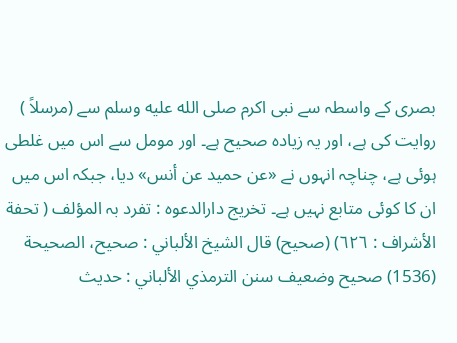بصری کے واسطہ سے نبی اکرم صلى الله عليه وسلم سے (مرسلاً ) روایت کی ہے، اور یہ زیادہ صحیح ہے۔ اور مومل سے اس میں غلطی ہوئی ہے، چناچہ انہوں نے «عن حميد عن أنس» دیا، جبکہ اس میں ان کا کوئی متابع نہیں ہے۔ تخریج دارالدعوہ : تفرد بہ المؤلف ( تحفة الأشراف : ٦٢٦) (صحیح) قال الشيخ الألباني : صحيح، الصحيحة (1536) صحيح وضعيف سنن الترمذي الألباني : حديث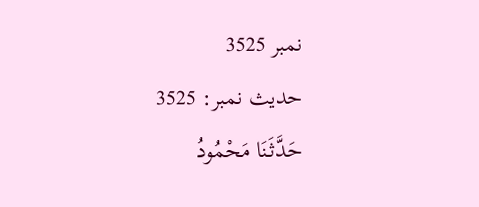نمبر 3525
حدیث نمبر: 3525 حَدَّثَنَا مَحْمُودُ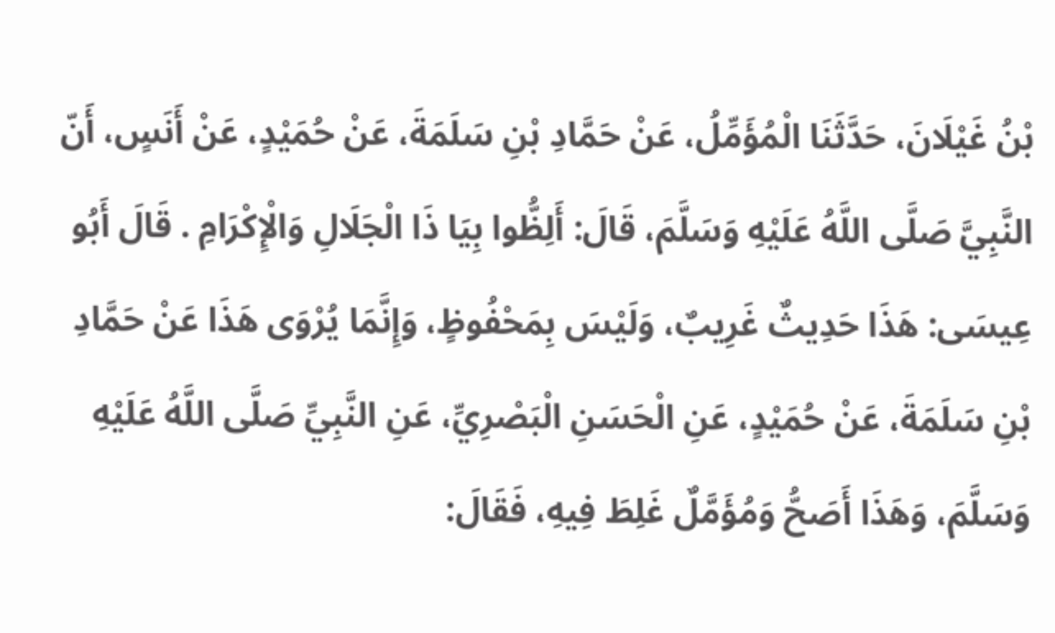بْنُ غَيْلَانَ، حَدَّثَنَا الْمُؤَمِّلُ، عَنْ حَمَّادِ بْنِ سَلَمَةَ، عَنْ حُمَيْدٍ، عَنْ أَنَسٍ، أَنّ النَّبِيَّ صَلَّى اللَّهُ عَلَيْهِ وَسَلَّمَ، قَالَ: أَلِظُّوا بِيَا ذَا الْجَلَالِ وَالْإِكْرَامِ . قَالَ أَبُو عِيسَى: هَذَا حَدِيثٌ غَرِيبٌ، وَلَيْسَ بِمَحْفُوظٍ، وَإِنَّمَا يُرْوَى هَذَا عَنْ حَمَّادِ بْنِ سَلَمَةَ، عَنْ حُمَيْدٍ، عَنِ الْحَسَنِ الْبَصْرِيِّ، عَنِ النَّبِيِّ صَلَّى اللَّهُ عَلَيْهِ وَسَلَّمَ، وَهَذَا أَصَحُّ وَمُؤَمَّلٌ غَلِطَ فِيهِ، فَقَالَ: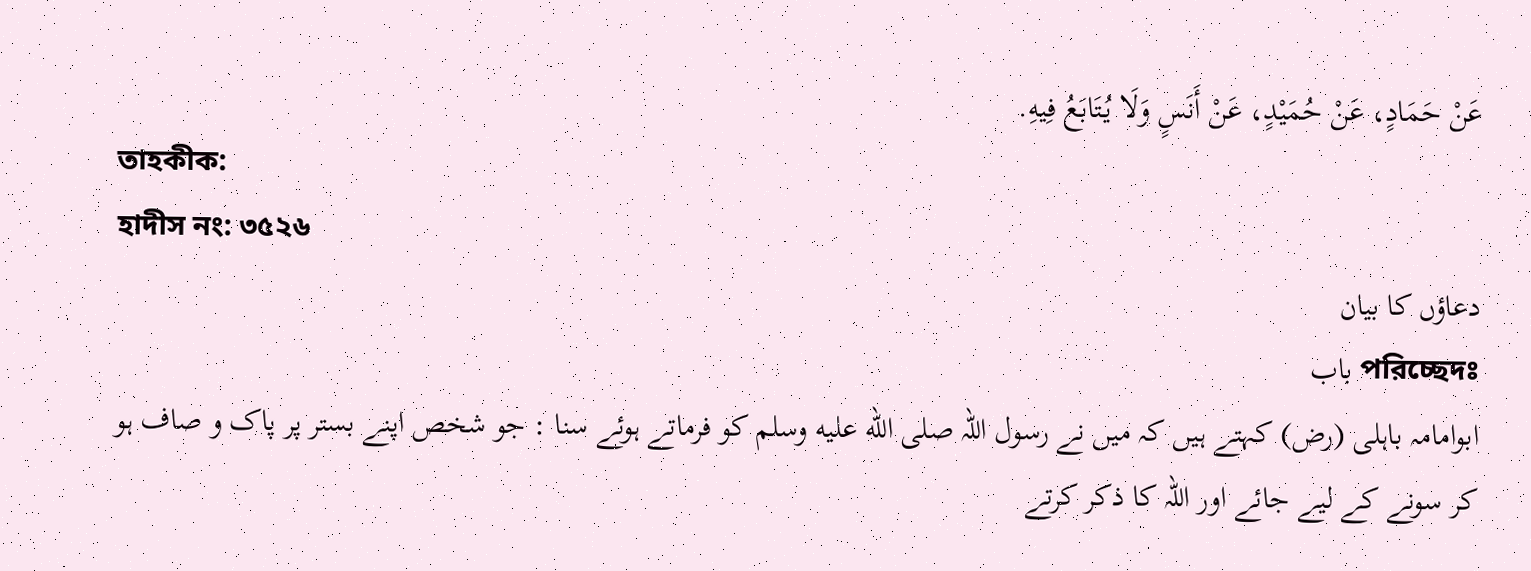عَنْ حَمَادٍ، عَنْ حُمَيْدٍ، عَنْ أَنَسٍ وَلَا يُتَابَعُ فِيهِ.
তাহকীক:
হাদীস নং: ৩৫২৬
دعاؤں کا بیان
পরিচ্ছেদঃ باب
ابوامامہ باہلی (رض) کہتے ہیں کہ میں نے رسول اللہ صلى الله عليه وسلم کو فرماتے ہوئے سنا : جو شخص اپنے بستر پر پاک و صاف ہو کر سونے کے لیے جائے اور اللہ کا ذکر کرتے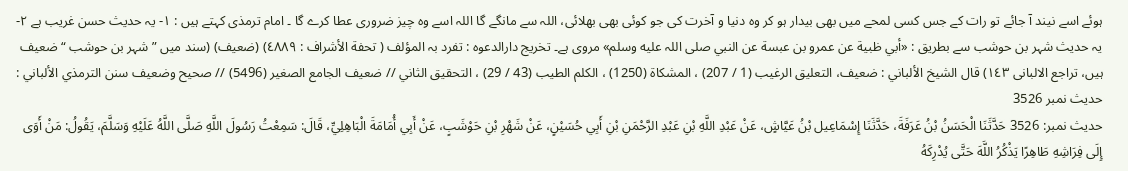ہوئے اسے نیند آ جائے تو رات کے جس کسی لمحے میں بھی بیدار ہو کر وہ دنیا و آخرت کی جو کوئی بھی بھلائی، اللہ سے مانگے گا اللہ اسے وہ چیز ضروری عطا کرے گا ۔ امام ترمذی کہتے ہیں : ١- یہ حدیث حسن غریب ہے ٢- یہ حدیث شہر بن حوشب سے بطریق : «أبي ظبية عن عمرو بن عبسة عن النبي صلی اللہ عليه وسلم» مروی ہے۔ تخریج دارالدعوہ : تفرد بہ المؤلف ( تحفة الأشراف : ٤٨٨٩) (ضعیف) (سند میں ” شہر بن حوشب “ ضعیف ہیں، تراجع الالبانی ١٤٣) قال الشيخ الألباني : ضعيف، التعليق الرغيب (1 / 207) ، المشکاة (1250) ، الکلم الطيب (43 / 29) ، التحقيق الثاني // ضعيف الجامع الصغير (5496) // صحيح وضعيف سنن الترمذي الألباني : حديث نمبر 3526
حدیث نمبر: 3526 حَدَّثَنَا الْحَسَنُ بْنُ عَرَفَةَ، حَدَّثَنَا إِسْمَاعِيل بْنُ عَيَّاشٍ، عَنْ عَبْدِ اللَّهِ بْنِ عَبْدِ الرَّحْمَنِ بْنِ أَبِي حُسَيْنٍ، عَنْ شَهْرِ بْنِ حَوْشَبٍ، عَنْ أَبِي أُمَامَةَ الْبَاهِلِيِّ، قَالَ: سَمِعْتُ رَسُولَ اللَّهِ صَلَّى اللَّهُ عَلَيْهِ وَسَلَّمَ، يَقُولُ: مَنْ أَوَى إِلَى فِرَاشِهِ طَاهِرًا يَذْكُرُ اللَّهَ حَتَّى يُدْرِكَهُ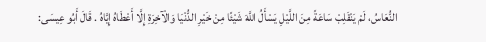النُّعَاسُ، لَمْ يَنْقَلِبْ سَاعَةً مِنَ اللَّيْلِ يَسْأَلُ اللَّهَ شَيْئًا مِنْ خَيْرِ الدُّنْيَا وَالْآخِرَةِ إِلَّا أَعْطَاهُ إِيَّاهُ . قَالَ أَبُو عِيسَى: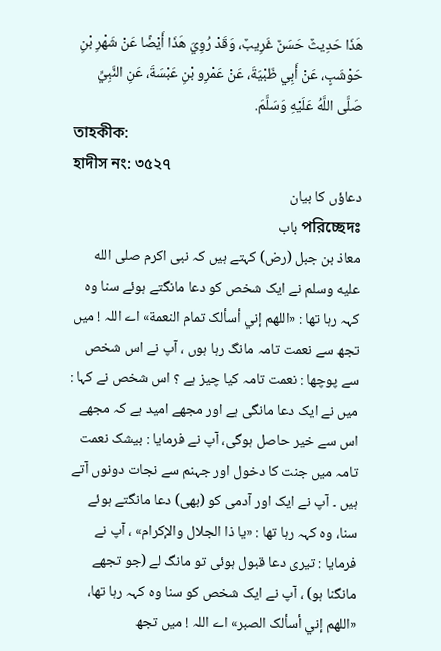هَذَا حَدِيثٌ حَسَنٌ غَرِيبٌ، وَقَدْ رُوِيَ هَذَا أَيْضًا عَنْ شَهْرِ بْنِ حَوْشَبٍ، عَنْ أَبِي ظَبْيَةَ، عَنْ عَمْرِو بْنِ عَبْسَةَ، عَنِ النَّبِيِّ صَلَّى اللَّهُ عَلَيْهِ وَسَلَّمَ.
তাহকীক:
হাদীস নং: ৩৫২৭
دعاؤں کا بیان
পরিচ্ছেদঃ باب
معاذ بن جبل (رض) کہتے ہیں کہ نبی اکرم صلى الله عليه وسلم نے ایک شخص کو دعا مانگتے ہوئے سنا وہ کہہ رہا تھا : «اللهم إني أسألک تمام النعمة» اے اللہ ! میں تجھ سے نعمت تامہ مانگ رہا ہوں ، آپ نے اس شخص سے پوچھا : نعمت تامہ کیا چیز ہے ؟ اس شخص نے کہا : میں نے ایک دعا مانگی ہے اور مجھے امید ہے کہ مجھے اس سے خیر حاصل ہوگی، آپ نے فرمایا : بیشک نعمت تامہ میں جنت کا دخول اور جہنم سے نجات دونوں آتے ہیں ۔ آپ نے ایک اور آدمی کو (بھی) دعا مانگتے ہوئے سنا، وہ کہہ رہا تھا : «يا ذا الجلال والإکرام» ، آپ نے فرمایا : تیری دعا قبول ہوئی تو مانگ لے (جو تجھے مانگنا ہو) ، آپ نے ایک شخص کو سنا وہ کہہ رہا تھا، «اللهم إني أسألک الصبر» اے اللہ ! میں تجھ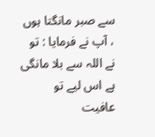سے صبر مانگتا ہوں ، آپ نے فرمایا : تو نے اللہ سے بلا مانگی ہے اس لیے تو عافیت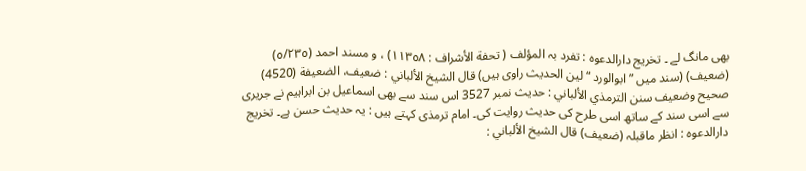بھی مانگ لے ۔ تخریج دارالدعوہ : تفرد بہ المؤلف ( تحفة الأشراف : ١١٣٥٨) ، و مسند احمد (٥/٢٣٥) (ضعیف) (سند میں ” ابوالورد “ لین الحدیث راوی ہیں) قال الشيخ الألباني : ضعيف، الضعيفة (4520) صحيح وضعيف سنن الترمذي الألباني : حديث نمبر 3527 اس سند سے بھی اسماعیل بن ابراہیم نے جریری سے اسی سند کے ساتھ اسی طرح کی حدیث روایت کی۔ امام ترمذی کہتے ہیں : یہ حدیث حسن ہے۔ تخریج دارالدعوہ : انظر ماقبلہ (ضعیف) قال الشيخ الألباني :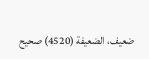ضعيف، الضعيفة (4520) صحيح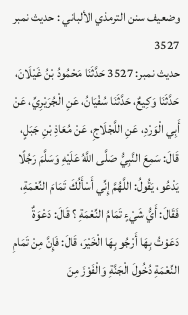وضعيف سنن الترمذي الألباني : حديث نمبر 3527
حدیث نمبر: 3527 حَدَّثَنَا مَحْمُودُ بْنُ غَيْلَانَ، حَدَّثَنَا وَكِيعٌ، حَدَّثَنَا سُفْيَانُ، عَنِ الْجُرَيْرِيِّ، عَنْ أَبِي الْوَرْدِ، عَنِ اللَّجْلَاجِ، عَنْ مُعَاذِ بْنِ جَبَلٍ، قَالَ: سَمِعَ النَّبِيُّ صَلَّى اللَّهُ عَلَيْهِ وَسَلَّمَ رَجُلًا يَدْعُو، يَقُولُ: اللَّهُمَّ إِنِّي أَسْأَلُكَ تَمَامَ النِّعْمَةِ، فَقَالَ: أَيُّ شَيْءٍ تَمَامُ النِّعْمَةِ ؟ قَالَ: دَعْوَةٌ دَعَوْتُ بِهَا أَرْجُو بِهَا الْخَيْرَ، قَالَ: فَإِنَّ مِنْ تَمَامِ النِّعْمَةِ دُخُولَ الْجَنَّةِ وَالْفَوْزَ مِنَ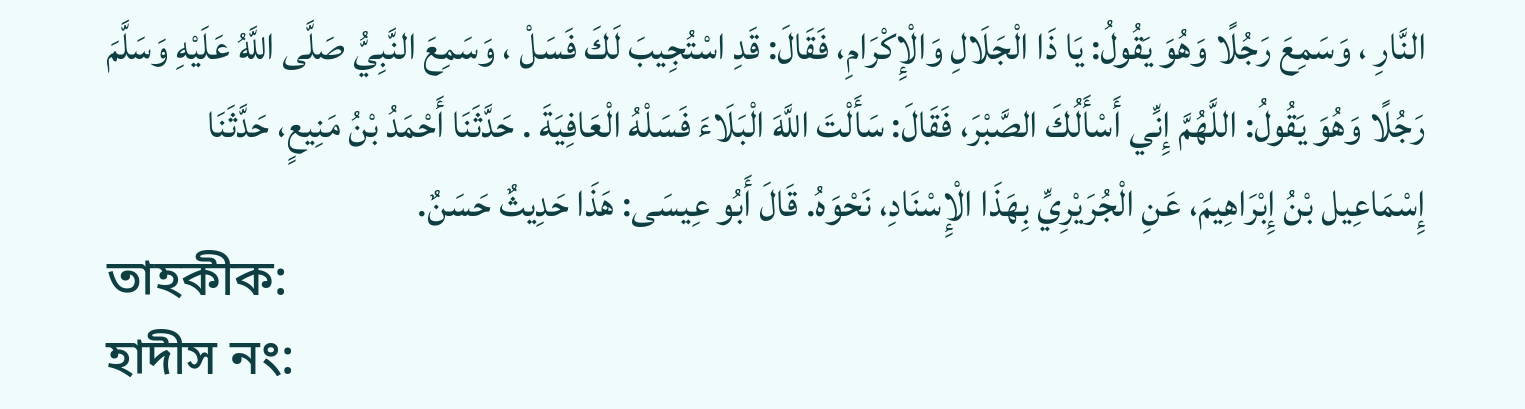النَّارِ ، وَسَمِعَ رَجُلًا وَهُوَ يَقُولُ: يَا ذَا الْجَلَالِ وَالْإِكْرَامِ، فَقَالَ: قَدِ اسْتُجِيبَ لَكَ فَسَلْ ، وَسَمِعَ النَّبِيُّ صَلَّى اللَّهُ عَلَيْهِ وَسَلَّمَ رَجُلًا وَهُوَ يَقُولُ: اللَّهُمَّ إِنِّي أَسْأَلُكَ الصَّبْرَ، فَقَالَ: سَأَلْتَ اللَّهَ الْبَلَاءَ فَسَلْهُ الْعَافِيَةَ . حَدَّثَنَا أَحْمَدُ بْنُ مَنِيعٍ، حَدَّثَنَا إِسْمَاعِيل بْنُ إِبْرَاهِيمَ، عَنِ الْجُرَيْرِيِّ بِهَذَا الْإِسْنَادِ، نَحْوَهُ. قَالَ أَبُو عِيسَى: هَذَا حَدِيثٌ حَسَنٌ.
তাহকীক:
হাদীস নং: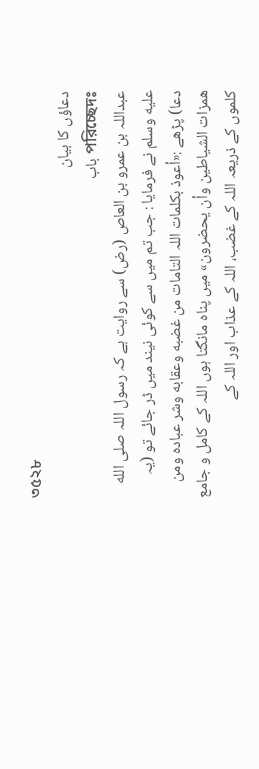৩৫২৮
دعاؤں کا بیان
পরিচ্ছেদঃ باب
عبداللہ بن عمرو بن العاص (رض) سے روایت ہے کہ رسول اللہ صلى الله عليه وسلم نے فرمایا : جب تم میں سے کوئی نیند میں ڈر جائے تو (یہ دعا) پڑھے :«أعوذ بکلمات اللہ التامات من غضبه وعقابه وشر عباده ومن همزات الشياطين وأن يحضرون» میں پناہ مانگتا ہوں اللہ کے کامل و جامع کلموں کے ذریعہ اللہ کے غضب، اللہ کے عذاب اور اللہ کے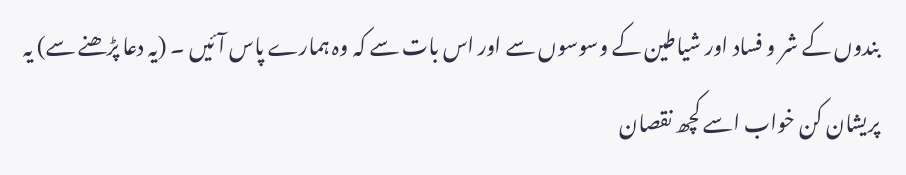بندوں کے شر و فساد اور شیاطین کے وسوسوں سے اور اس بات سے کہ وہ ہمارے پاس آئیں ۔ (یہ دعا پڑھنے سے) یہ پریشان کن خواب اسے کچھ نقصان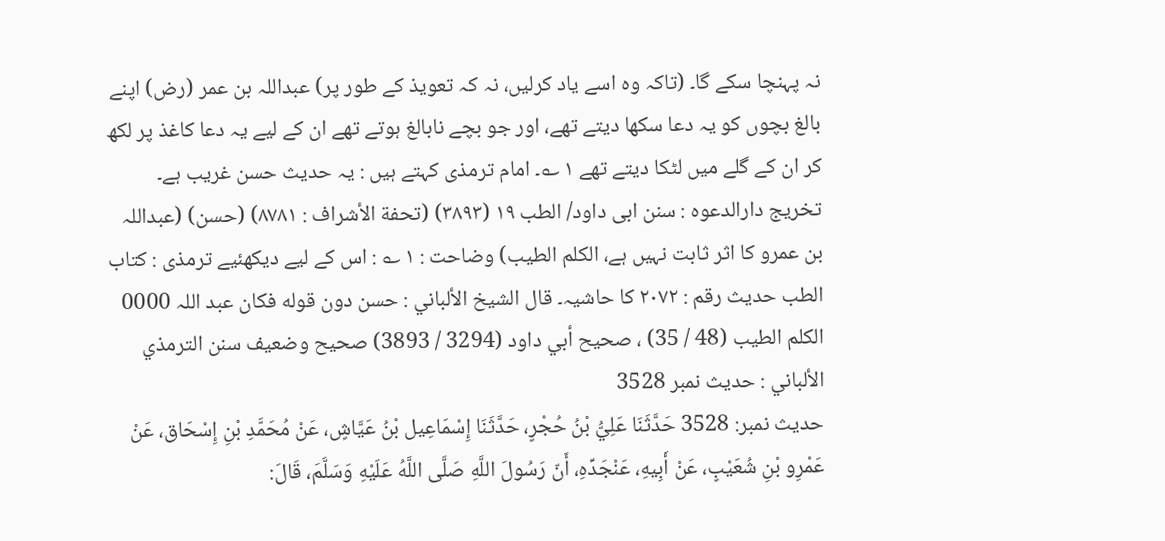نہ پہنچا سکے گا۔ (تاکہ وہ اسے یاد کرلیں، نہ کہ تعویذ کے طور پر) عبداللہ بن عمر (رض) اپنے بالغ بچوں کو یہ دعا سکھا دیتے تھے، اور جو بچے نابالغ ہوتے تھے ان کے لیے یہ دعا کاغذ پر لکھ کر ان کے گلے میں لٹکا دیتے تھے ١ ؎۔ امام ترمذی کہتے ہیں : یہ حدیث حسن غریب ہے۔ تخریج دارالدعوہ : سنن ابی داود/ الطب ١٩ (٣٨٩٣) (تحفة الأشراف : ٨٧٨١) (حسن) (عبداللہ بن عمرو کا اثر ثابت نہیں ہے، الکلم الطیب) وضاحت : ١ ؎ : اس کے لیے دیکھئیے ترمذی : کتاب الطب حدیث رقم : ٢٠٧٢ کا حاشیہ۔ قال الشيخ الألباني : حسن دون قوله فکان عبد اللہ 0000 الکلم الطيب (48 / 35) ، صحيح أبي داود (3294 / 3893) صحيح وضعيف سنن الترمذي الألباني : حديث نمبر 3528
حدیث نمبر: 3528 حَدَّثَنَا عَلِيُّ بْنُ حُجْرٍ، حَدَّثَنَا إِسْمَاعِيل بْنُ عَيَّاشٍ، عَنْ مُحَمَّدِ بْنِ إِسْحَاق، عَنْ عَمْرِو بْنِ شُعَيْبٍ، عَنْ أَبِيهِ، عَنْجَدِّهِ، أَنّ رَسُولَ اللَّهِ صَلَّى اللَّهُ عَلَيْهِ وَسَلَّمَ، قَالَ: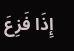إِذَا فَزِعَ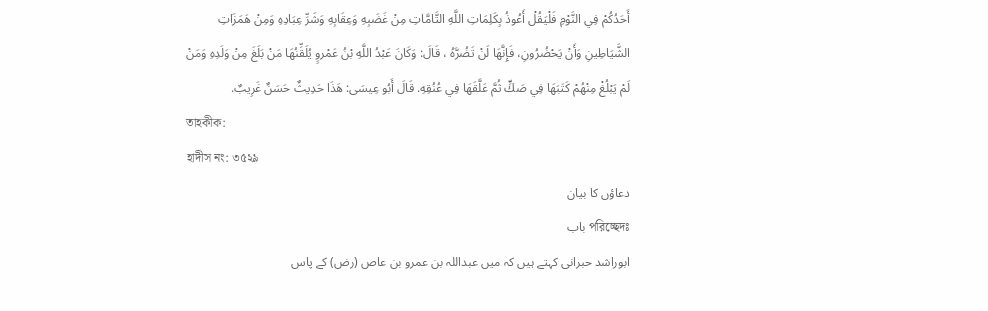أَحَدُكُمْ فِي النَّوْمِ فَلْيَقُلْ أَعُوذُ بِكَلِمَاتِ اللَّهِ التَّامَّاتِ مِنْ غَضَبِهِ وَعِقَابِهِ وَشَرِّ عِبَادِهِ وَمِنْ هَمَزَاتِ الشَّيَاطِينِ وَأَنْ يَحْضُرُونِ، فَإِنَّهَا لَنْ تَضُرَّهُ ، قَالَ: وَكَانَ عَبْدُ اللَّهِ بْنُ عَمْروٍ يُلَقِّنُهَا مَنْ بَلَغَ مِنْ وَلَدِهِ وَمَنْ لَمْ يَبْلُغْ مِنْهُمْ كَتَبَهَا فِي صَكٍّ ثُمَّ عَلَّقَهَا فِي عُنُقِهِ. قَالَ أَبُو عِيسَى: هَذَا حَدِيثٌ حَسَنٌ غَرِيبٌ.
তাহকীক:
হাদীস নং: ৩৫২৯
دعاؤں کا بیان
পরিচ্ছেদঃ باب
ابوراشد حبرانی کہتے ہیں کہ میں عبداللہ بن عمرو بن عاص (رض) کے پاس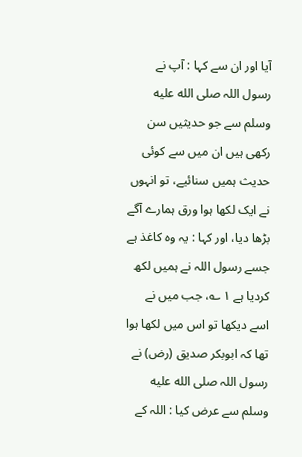آیا اور ان سے کہا : آپ نے رسول اللہ صلى الله عليه وسلم سے جو حدیثیں سن رکھی ہیں ان میں سے کوئی حدیث ہمیں سنائیے، تو انہوں نے ایک لکھا ہوا ورق ہمارے آگے بڑھا دیا، اور کہا : یہ وہ کاغذ ہے جسے رسول اللہ نے ہمیں لکھ کردیا ہے ١ ؎، جب میں نے اسے دیکھا تو اس میں لکھا ہوا تھا کہ ابوبکر صدیق (رض) نے رسول اللہ صلى الله عليه وسلم سے عرض کیا : اللہ کے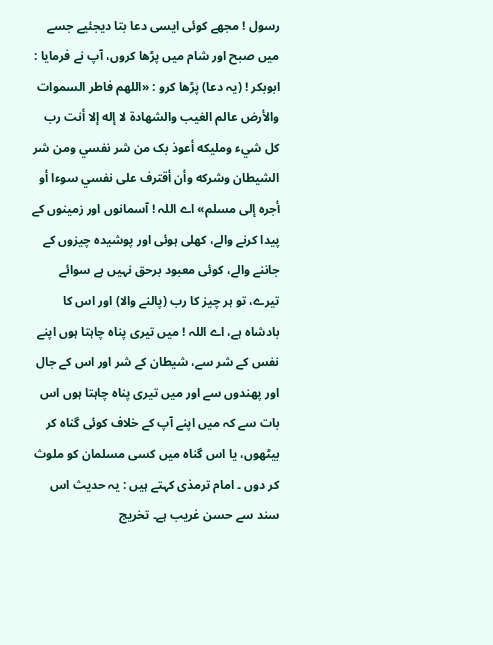رسول ! مجھے کوئی ایسی دعا بتا دیجئیے جسے میں صبح اور شام میں پڑھا کروں، آپ نے فرمایا : ابوبکر ! (یہ دعا) پڑھا کرو : «اللهم فاطر السموات والأرض عالم الغيب والشهادة لا إله إلا أنت رب کل شيء ومليكه أعوذ بک من شر نفسي ومن شر الشيطان وشرکه وأن أقترف علی نفسي سوءا أو أجره إلى مسلم» اے اللہ ! آسمانوں اور زمینوں کے پیدا کرنے والے، کھلی ہوئی اور پوشیدہ چیزوں کے جاننے والے، کوئی معبود برحق نہیں ہے سوائے تیرے، تو ہر چیز کا رب (پالنے والا) اور اس کا بادشاہ ہے، اے اللہ ! میں تیری پناہ چاہتا ہوں اپنے نفس کے شر سے، شیطان کے شر اور اس کے جال اور پھندوں سے اور میں تیری پناہ چاہتا ہوں اس بات سے کہ میں اپنے آپ کے خلاف کوئی گناہ کر بیٹھوں، یا اس گناہ میں کسی مسلمان کو ملوث کر دوں ۔ امام ترمذی کہتے ہیں : یہ حدیث اس سند سے حسن غریب ہے۔ تخریج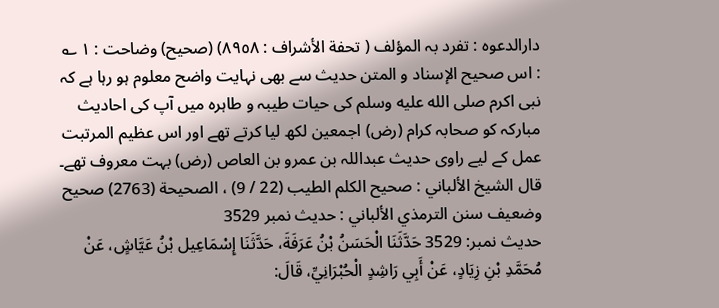دارالدعوہ : تفرد بہ المؤلف ( تحفة الأشراف : ٨٩٥٨) (صحیح) وضاحت : ١ ؎ : اس صحیح الإسناد و المتن حدیث سے بھی نہایت واضح معلوم ہو رہا ہے کہ نبی اکرم صلى الله عليه وسلم کی حیات طیبہ و طاہرہ میں آپ کی احادیث مبارکہ کو صحابہ کرام (رض) اجمعین لکھ لیا کرتے تھے اور اس عظیم المرتبت عمل کے لیے راوی حدیث عبداللہ بن عمرو بن العاص (رض) بہت معروف تھے۔ قال الشيخ الألباني : صحيح الکلم الطيب (22 / 9) ، الصحيحة (2763) صحيح وضعيف سنن الترمذي الألباني : حديث نمبر 3529
حدیث نمبر: 3529 حَدَّثَنَا الْحَسَنُ بْنُ عَرَفَةَ، حَدَّثَنَا إِسْمَاعِيل بْنُ عَيَّاشٍ، عَنْ مُحَمَّدِ بْنِ زِيَادٍ، عَنْ أَبِي رَاشِدٍ الْحُبْرَانِيِّ، قَالَ: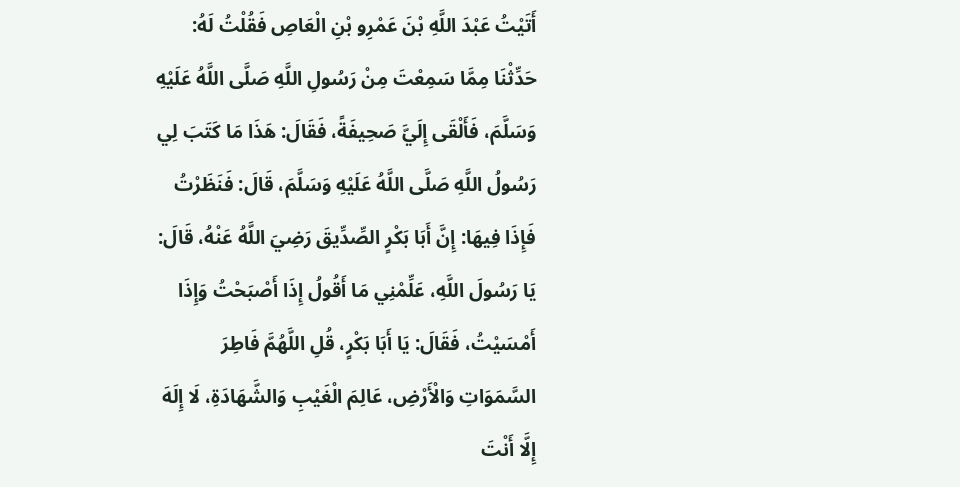أَتَيْتُ عَبْدَ اللَّهِ بْنَ عَمْرِو بْنِ الْعَاصِ فَقُلْتُ لَهُ: حَدِّثْنَا مِمَّا سَمِعْتَ مِنْ رَسُولِ اللَّهِ صَلَّى اللَّهُ عَلَيْهِ وَسَلَّمَ، فَأَلْقَى إِلَيَّ صَحِيفَةً، فَقَالَ: هَذَا مَا كَتَبَ لِي رَسُولُ اللَّهِ صَلَّى اللَّهُ عَلَيْهِ وَسَلَّمَ، قَالَ: فَنَظَرْتُ فَإِذَا فِيهَا: إِنَّ أَبَا بَكْرٍ الصِّدِّيقَ رَضِيَ اللَّهُ عَنْهُ، قَالَ: يَا رَسُولَ اللَّهِ، عَلِّمْنِي مَا أَقُولُ إِذَا أَصْبَحْتُ وَإِذَا أَمْسَيْتُ، فَقَالَ: يَا أَبَا بَكْرٍ، قُلِ اللَّهُمَّ فَاطِرَ السَّمَوَاتِ وَالْأَرْضِ، عَالِمَ الْغَيْبِ وَالشَّهَادَةِ، لَا إِلَهَ إِلَّا أَنْتَ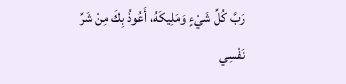رَبَّ كُلِّ شَيْءٍ وَمَلِيكَهُ، أَعُوذُ بِكَ مِنْ شَرِّ نَفْسِي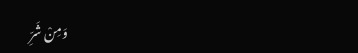وَمِنْ شَرِّ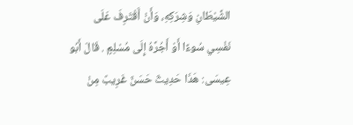الشَّيْطَانِ وَشِرَكِهِ، وَأَنْ أَقْتَرِفَ عَلَى نَفْسِي سُوءًا أَوْ أَجُرَّهُ إِلَى مُسْلِمٍ . قَالَ أَبُو عِيسَى: هَذَا حَدِيثٌ حَسَنٌ غَرِيبٌ مِنْ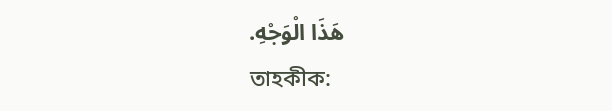هَذَا الْوَجْهِ.
তাহকীক: